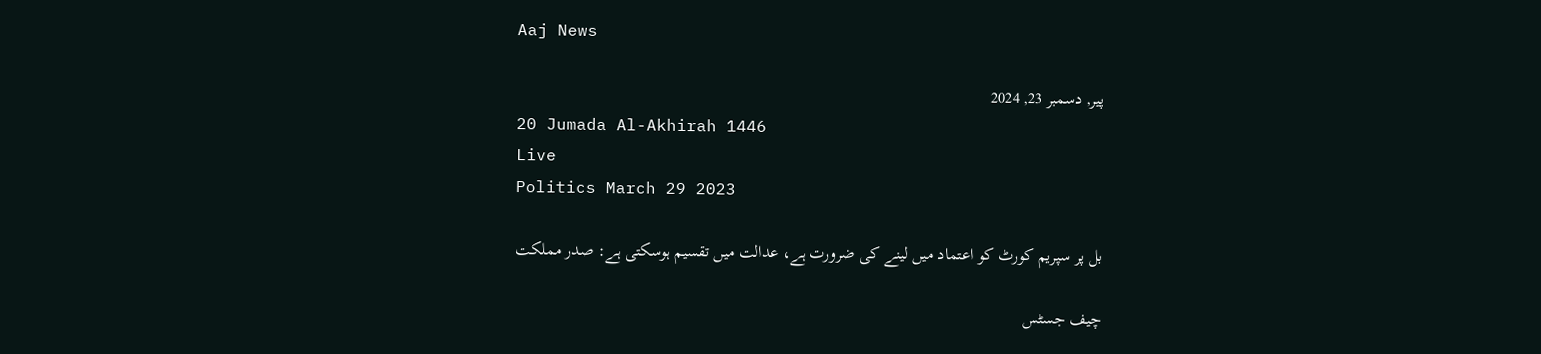Aaj News

پیر, دسمبر 23, 2024
20 Jumada Al-Akhirah 1446
Live
Politics March 29 2023

بل پر سپریم کورٹ کو اعتماد میں لینے کی ضرورت ہے، عدالت میں تقسیم ہوسکتی ہے: صدر مملکت

چیف جسٹس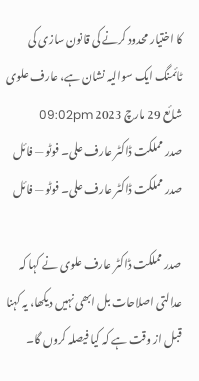کا اختیار محدود کرنے کی قانون سازی کی ٹائمنگ ایک سوالیہ نشان ہے، عارف علوی
شائع 29 مارچ 2023 09:02pm
صدر مملکت ڈاکٹر عارف علی۔ فوٹو — فائل
صدر مملکت ڈاکٹر عارف علی۔ فوٹو — فائل

صدر مملکت ڈاکٹر عارف علوی نے کہا کہ عدالتی اصلاحات بل ابھی نہیں دیکھا، یہ کہنا قبل از وقت ہے کہ کیا فیصلہ کروں گا۔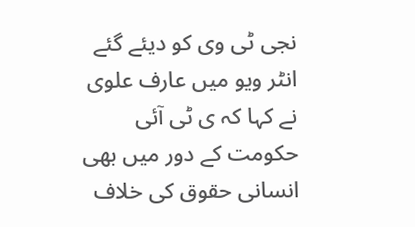نجی ٹی وی کو دیئے گئے انٹر ویو میں عارف علوی نے کہا کہ ی ٹی آئی حکومت کے دور میں بھی انسانی حقوق کی خلاف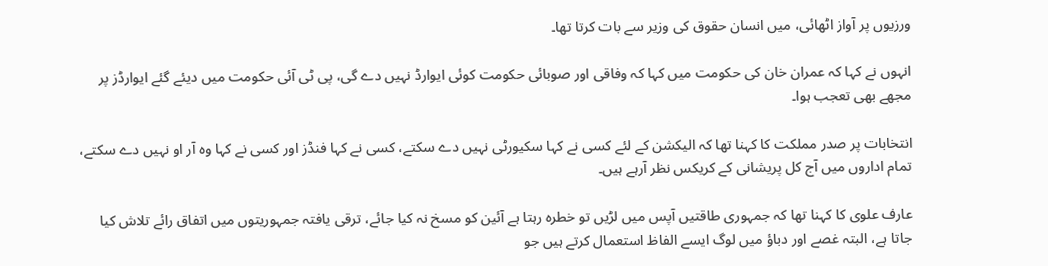ورزیوں پر آواز اٹھائی، میں انسان حقوق کی وزیر سے بات کرتا تھا۔

انہوں نے کہا کہ عمران خان کی حکومت میں کہا کہ وفاقی اور صوبائی حکومت کوئی ایوارڈ نہیں دے گی، پی ٹی آئی حکومت میں دیئے گئے ایوارڈز پر مجھے بھی تعجب ہوا۔

انتخابات پر صدر مملکت کا کہنا تھا کہ الیکشن کے لئے کسی نے کہا سکیورٹی نہیں دے سکتے، کسی نے کہا فنڈز اور کسی نے کہا وہ آر او نہیں دے سکتے، تمام اداروں میں آج کل پریشانی کے کریکس نظر آرہے ہیں۔

عارف علوی کا کہنا تھا کہ جمہوری طاقتیں آپس میں لڑیں تو خطرہ رہتا ہے آئین کو مسخ نہ کیا جائے، ترقی یافتہ جمہوریتوں میں اتفاق رائے تلاش کیا جاتا ہے، البتہ غصے اور دباؤ میں لوگ ایسے الفاظ استعمال کرتے ہیں جو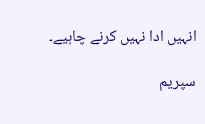انہیں ادا نہیں کرنے چاہیے۔

سپریم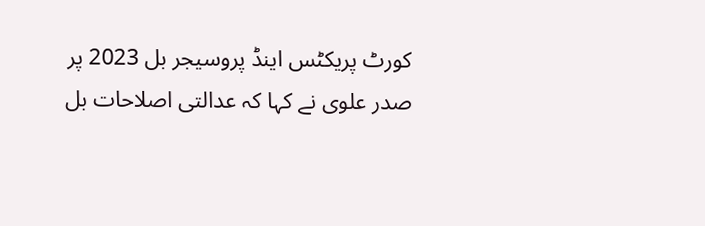کورٹ پریکٹس اینڈ پروسیجر بل 2023 پر صدر علوی نے کہا کہ عدالتی اصلاحات بل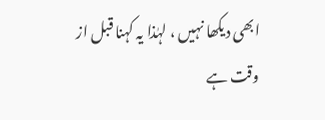ابھی دیکھا نہیں ، لہٰذا یہ کہنا قبل از وقت ہے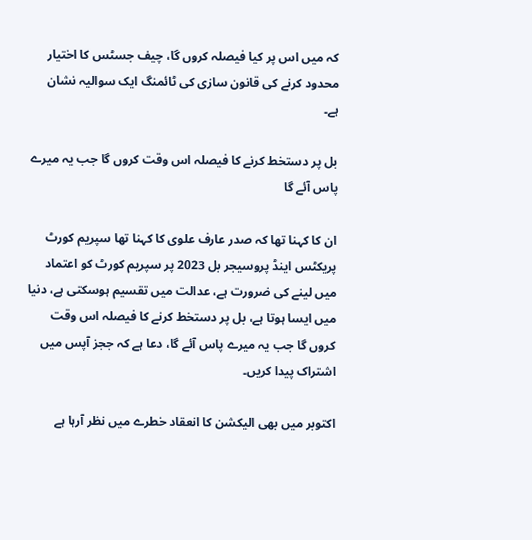کہ میں اس پر کیا فیصلہ کروں گا، چیف جسٹس کا اختیار محدود کرنے کی قانون سازی کی ٹائمنگ ایک سوالیہ نشان ہے۔

بل پر دستخط کرنے کا فیصلہ اس وقت کروں گا جب یہ میرے پاس آئے گا

ان کا کہنا تھا کہ صدر عارف علوی کا کہنا تھا سپریم کورٹ پریکٹس اینڈ پروسیجر بل 2023 پر سپریم کورٹ کو اعتماد میں لینے کی ضرورت ہے، عدالت میں تقسیم ہوسکتی ہے، دنیا میں ایسا ہوتا ہے، بل پر دستخط کرنے کا فیصلہ اس وقت کروں گا جب یہ میرے پاس آئے گا، دعا ہے کہ ججز آپس میں اشتراک پیدا کریں۔

اکتوبر میں بھی الیکشن کا انعقاد خطرے میں نظر آرہا ہے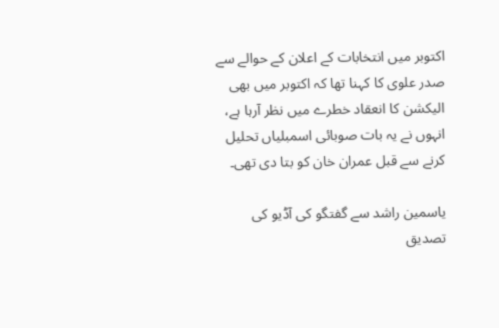اکتوبر میں انتخابات کے اعلان کے حوالے سے صدر علوی کا کہنا تھا کہ اکتوبر میں بھی الیکشن کا انعقاد خطرے میں نظر آرہا ہے، انہوں نے یہ بات صوبائی اسمبلیاں تحلیل کرنے سے قبل عمران خان کو بتا دی تھی۔

یاسمین راشد سے گفتگو کی آڈیو کی تصدیق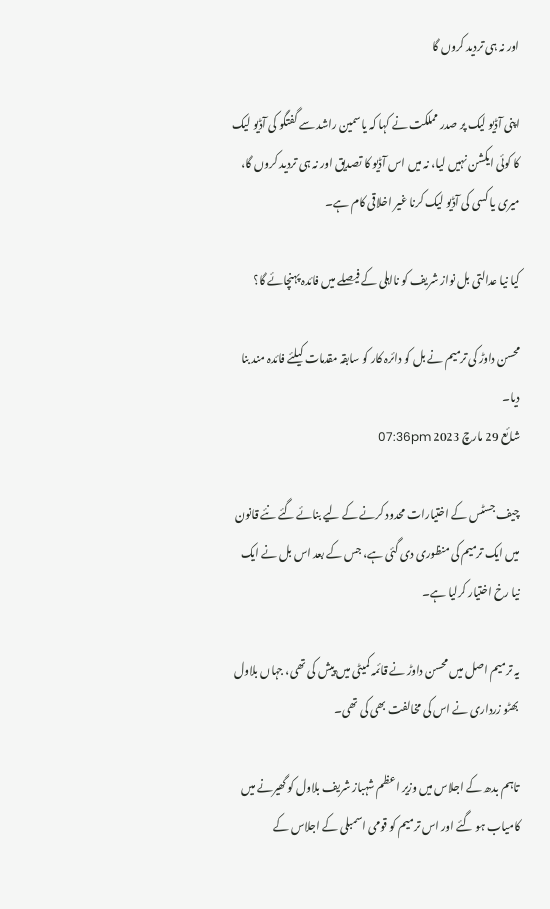اور نہ ہی تردید کروں گا

اپنی آڈیو لیک پر صدر مملکت نے کہا کہ یاسمین راشد سے گفتگو کی آڈیو لیک کا کوئی ایکشن نہیں لیا، نہ میں اس آڈیو کا تصدیق اور نہ ہی تردید کروں گا، میری یا کسی کی آڈیو لیک کرنا غیر اخلاقی کام ہے۔

کیا نیا عدالتی بل نواز شریف کو نااہلی کے فیصلے میں فائدہ پہنچائے گا؟

محسن داوڑ کی ترمیم نے بل کو دائرہ کار کو سابقہ مقدمات کیلئے فائدہ مند بنا دیا۔
شائع 29 مارچ 2023 07:36pm

چیف جسٹس کے اختیارات محدود کرنے کے لیے بنائے گئے نئے قانون میں ایک ترمیم کی منظوری دی گئی ہے، جس کے بعد اس بل نے ایک نیا رخ اختیار کرلیا ہے۔

یہ ترمیم اصل میں محسن داوڑ نے قائمہ کمیٹی میں پیش کی تھی، جہاں بلاول بھٹو زرداری نے اس کی مخالفت بھی کی تھی۔

تاہم بدھ کے اجلاس میں وزیر اعظم شہباز شریف بلاول کو گھیرنے میں کامیاب ہو گئے اور اس ترمیم کو قومی اسمبلی کے اجلاس کے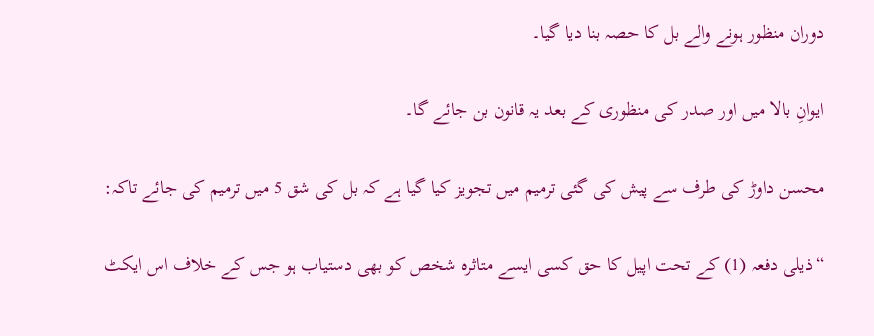دوران منظور ہونے والے بل کا حصہ بنا دیا گیا۔

ایوانِ بالا میں اور صدر کی منظوری کے بعد یہ قانون بن جائے گا۔

محسن داوڑ کی طرف سے پیش کی گئی ترمیم میں تجویز کیا گیا ہے کہ بل کی شق 5 میں ترمیم کی جائے تاکہ:

“ذیلی دفعہ (1) کے تحت اپیل کا حق کسی ایسے متاثرہ شخص کو بھی دستیاب ہو جس کے خلاف اس ایکٹ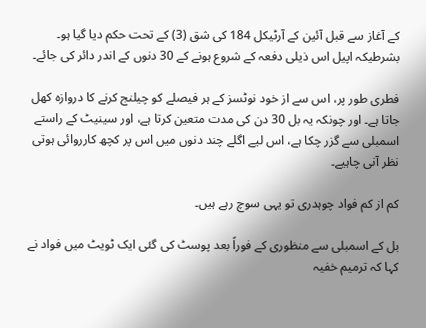کے آغاز سے قبل آئین کے آرٹیکل 184 کی شق (3) کے تحت حکم دیا گیا ہو۔ بشرطیکہ اپیل اس ذیلی دفعہ کے شروع ہونے کے 30 دنوں کے اندر دائر کی جائے۔

فطری طور پر، اس سے از خود نوٹسز کے ہر فیصلے کو چیلنج کرنے کا دروازہ کھل جاتا ہے۔ اور چونکہ یہ بل 30 دن کی مدت متعین کرتا ہے، اور سینیٹ کے راستے اسمبلی سے گزر چکا ہے، اس لیے اگلے چند دنوں میں اس پر کچھ کارروائی ہوتی نظر آنی چاہیے۔

کم از کم فواد چوہدری تو یہی سوچ رہے ہیں۔

بل کے اسمبلی سے منظوری کے فوراً بعد پوسٹ کی گئی ایک ٹویٹ میں فواد نے کہا کہ ترمیم خفیہ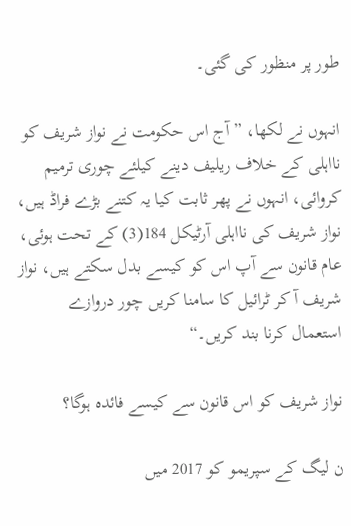طور پر منظور کی گئی۔

انہوں نے لکھا، ”آج اس حکومت نے نواز شریف کو نااہلی کے خلاف ریلیف دینے کیلئے چوری ترمیم کروائی، انہوں نے پھر ثابت کیا یہ کتنے بڑے فراڈ ہیں، نواز شریف کی نااہلی آرٹیکل 184(3) کے تحت ہوئی، عام قانون سے آپ اس کو کیسے بدل سکتے ہیں، نواز شریف آ کر ٹرائیل کا سامنا کریں چور دروازے استعمال کرنا بند کریں۔“

نواز شریف کو اس قانون سے کیسے فائدہ ہوگا؟

ن لیگ کے سپریمو کو 2017 میں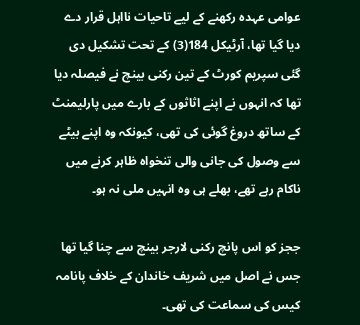عوامی عہدہ رکھنے کے لیے تاحیات نااہل قرار دے دیا گیا تھا، آرٹیکل 184(3) کے تحت تشکیل دی گئی سپریم کورٹ کے تین رکنی بینچ نے فیصلہ دیا تھا کہ انہوں نے اپنے اثاثوں کے بارے میں پارلیمنٹ کے ساتھ دروغ گوئی کی تھی، کیونکہ وہ اپنے بیٹے سے وصول کی جانی والی تنخواہ ظاہر کرنے میں ناکام رہے تھے، بھلے ہی وہ انہیں ملی نہ ہو۔

ججز کو اس پانچ رکنی لارجر بینچ سے چنا گیا تھا جس نے اصل میں شریف خاندان کے خلاف پانامہ کیس کی سماعت کی تھی۔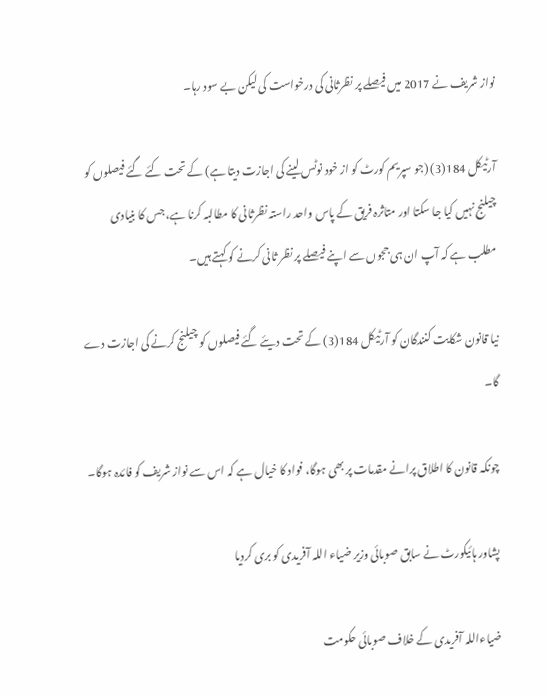نواز شریف نے 2017 میں فیصلے پر نظرثانی کی درخواست کی لیکن بے سود رہا۔

آرٹیکل 184(3) (جو سپریم کورٹ کو از خود نوٹس لینے کی اجازت دیتا ہے) کے تحت کئے گئے فیصلوں کو چیلنج نہیں کیا جا سکتا اور متاثرہ فریق کے پاس واحد راستہ نظرثانی کا مطالبہ کرنا ہے، جس کا بنیادی مطلب ہے کہ آپ ان ہی ججوں سے اپنے فیصلے پر نظر ثانی کرنے کو کہتے ہیں۔

نیا قانون شکایت کنندگان کو آرٹیکل 184(3) کے تحت دیئے گئے فیصلوں کو چیلنج کرنے کی اجازت دے گا۔

چونکہ قانون کا اطلاق پرانے مقدمات پر بھی ہوگا، فواد کا خیال ہے کہ اس سے نواز شریف کو فائدہ ہوگا۔

پشاور ہائیکورٹ نے سابق صوبائی وزیر ضیاء اللہ آفریدی کو بری کردیا

ضیاءاللہ آفریدی کے خلاف صوبائی حکومت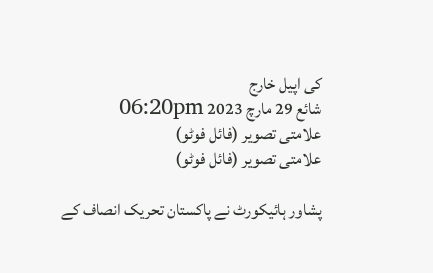کی اپیل خارج
شائع 29 مارچ 2023 06:20pm
علامتی تصویر (فائل فوٹو)
علامتی تصویر (فائل فوٹو)

پشاور ہائیکورٹ نے پاکستان تحریک انصاف کے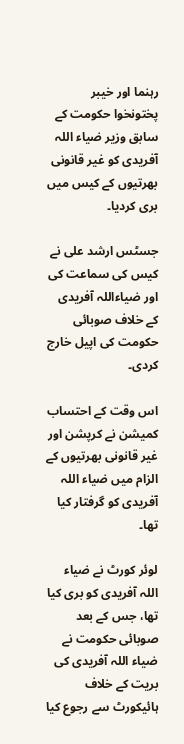رہنما اور خیبر پختونخوا حکومت کے سابق وزیر ضیاء اللہ آفریدی کو غیر قانونی بھرتیوں کے کیس میں بری کردیا۔

جسٹس ارشد علی نے کیس کی سماعت کی اور ضیاءاللہ آفریدی کے خلاف صوبائی حکومت کی اپیل خارج کردی۔

اس وقت کے احتساب کمیشن نے کرپشن اور غیر قانونی بھرتیوں کے الزام میں ضیاء اللہ آفریدی کو گرفتار کیا تھا۔

لوئر کورٹ نے ضیاء اللہ آفریدی کو بری کیا تھا، جس کے بعد صوبائی حکومت نے ضیاء اللہ آفریدی کی بریت کے خلاف ہائیکورٹ سے رجوع کیا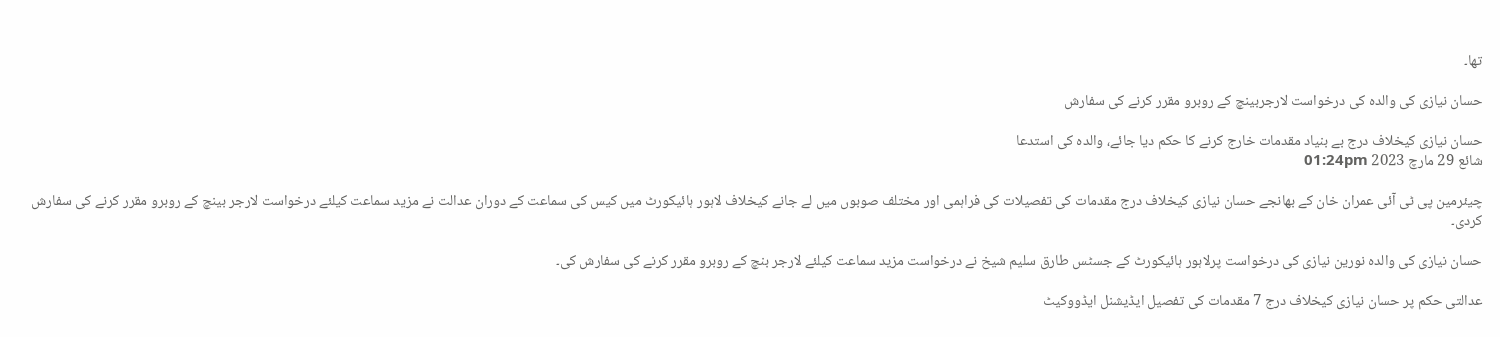تھا۔

حسان نیازی کی والدہ کی درخواست لارجربینچ کے روبرو مقرر کرنے کی سفارش

حسان نیازی کیخلاف درج بے بنیاد مقدمات خارج کرنے کا حکم دیا جائے، والدہ کی استدعا
شائع 29 مارچ 2023 01:24pm

چیئرمین پی ٹی آئی عمران خان کے بھانجے حسان نیازی کیخلاف درج مقدمات کی تفصیلات کی فراہمی اور مختلف صوبوں میں لے جانے کیخلاف لاہور ہائیکورٹ میں کیس کی سماعت کے دوران عدالت نے مزید سماعت کیلئے درخواست لارجر بینچ کے روبرو مقرر کرنے کی سفارش کردی۔

حسان نیازی کی والدہ نورین نیازی کی درخواست پرلاہور ہائیکورٹ کے جسٹس طارق سلیم شیخ نے درخواست مزید سماعت کیلئے لارجر بنچ کے روبرو مقرر کرنے کی سفارش کی۔

عدالتی حکم پر حسان نیازی کیخلاف درج 7 مقدمات کی تفصیل ایڈیشنل ایڈووکیٹ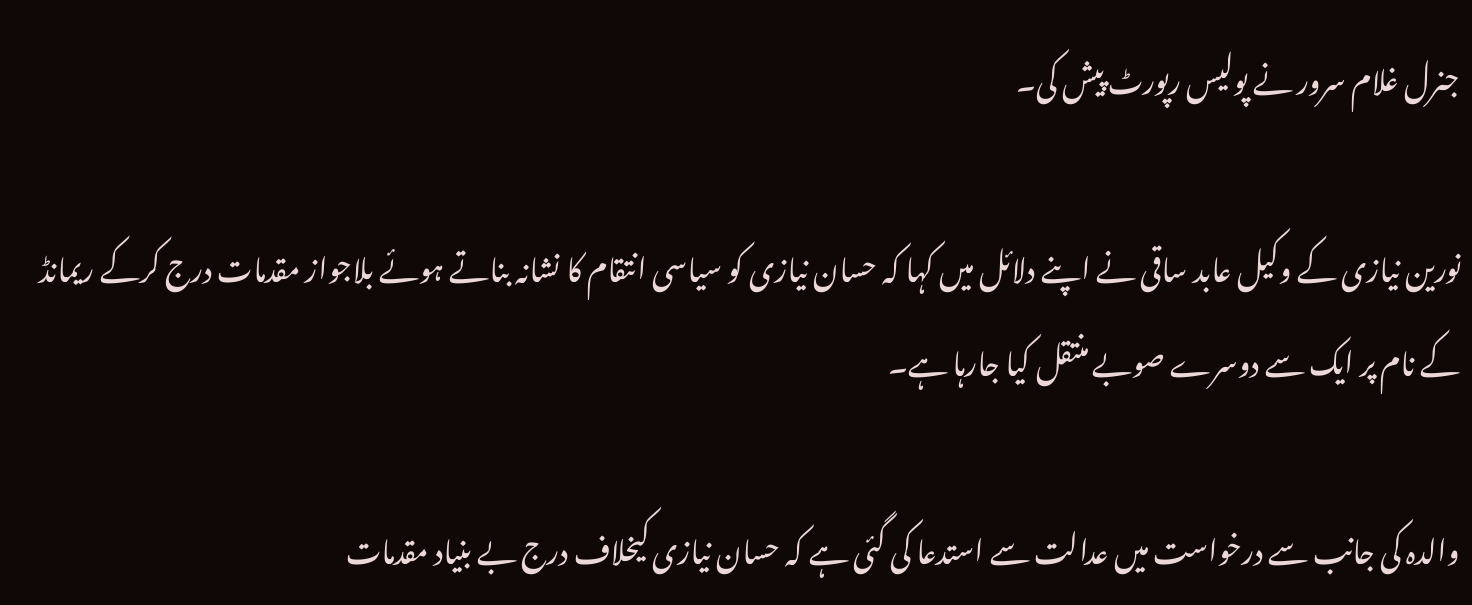جنرل غلام سرور نے پولیس رپورٹ پیش کی۔

نورین نیازی کے وکیل عابد ساقی نے اپنے دلائل میں کہا کہ حسان نیازی کو سیاسی انتقام کا نشانہ بناتے ہوئے بلاجواز مقدمات درج کرکے ریمانڈ کے نام پر ایک سے دوسرے صوبے منتقل کیا جارہا ہے۔

والدہ کی جانب سے درخواست میں عدالت سے استدعا کی گئی ہے کہ حسان نیازی کیخلاف درج بے بنیاد مقدمات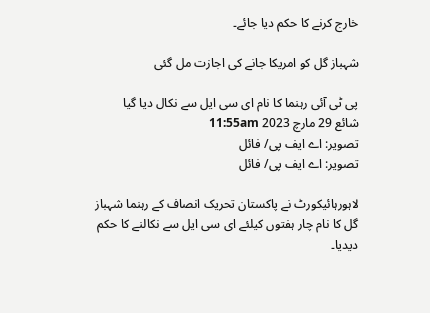خارج کرنے کا حکم دیا جائے۔

شہباز گل کو امریکا جانے کی اجازت مل گئی

پی ٹی آئی رہنما کا نام ای سی ایل سے نکال دیا گیا
شائع 29 مارچ 2023 11:55am
تصویر: اے ایف پی/ فائل
تصویر: اے ایف پی/ فائل

لاہورہائیکورٹ نے پاکستان تحریک انصاف کے رہنما شہباز گل کا نام چار ہفتوں کیلئے ای سی ایل سے نکالنے کا حکم دیدیا۔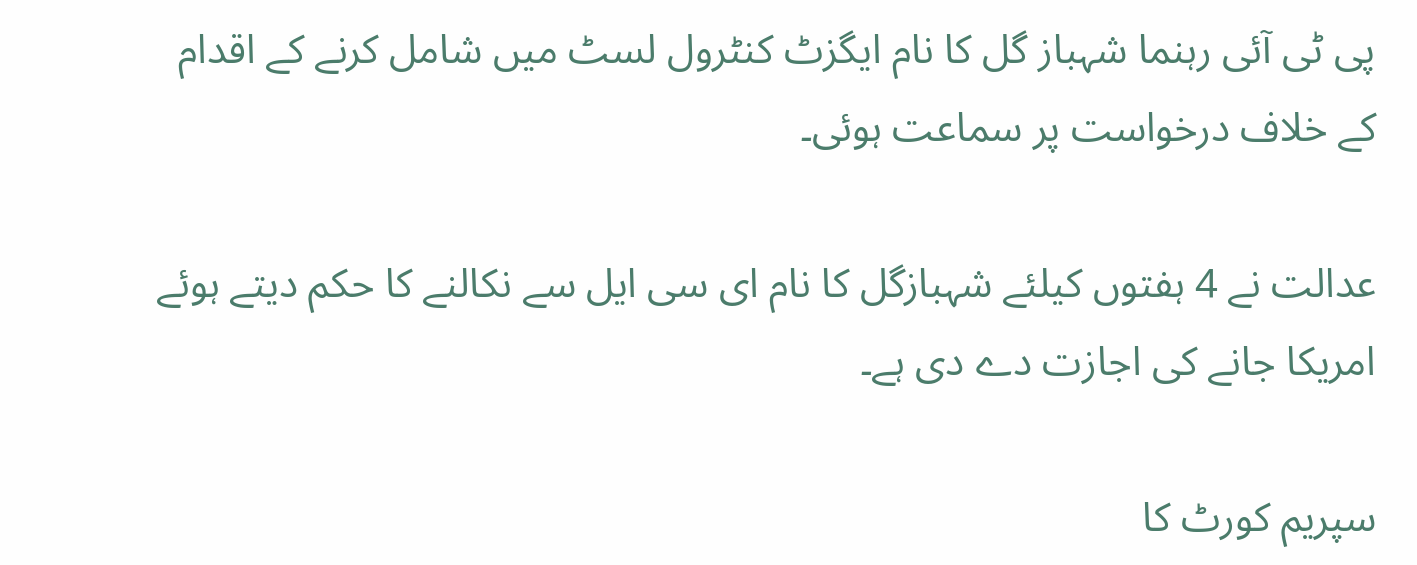پی ٹی آئی رہنما شہباز گل کا نام ایگزٹ کنٹرول لسٹ میں شامل کرنے کے اقدام کے خلاف درخواست پر سماعت ہوئی۔

عدالت نے 4 ہفتوں کیلئے شہبازگل کا نام ای سی ایل سے نکالنے کا حکم دیتے ہوئے امریکا جانے کی اجازت دے دی ہے۔

سپریم کورٹ کا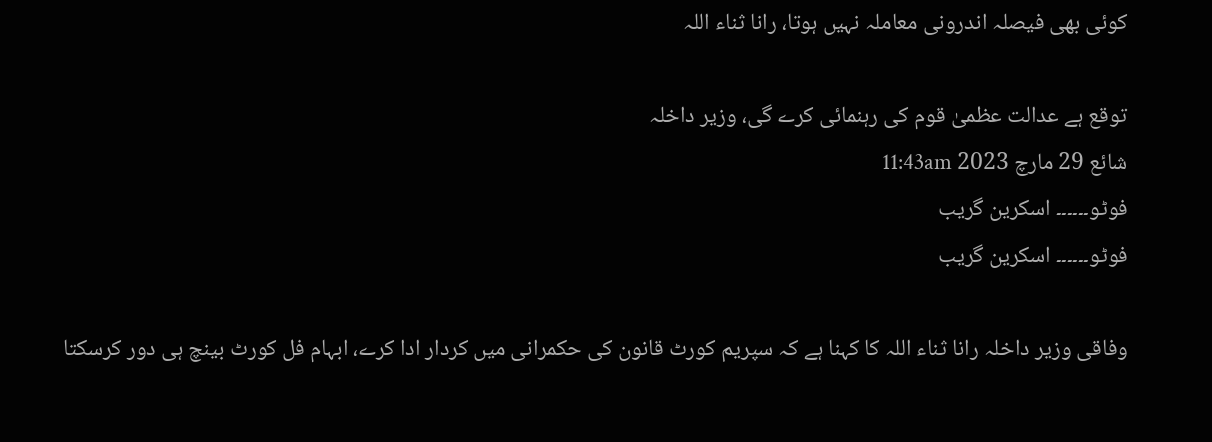کوئی بھی فیصلہ اندرونی معاملہ نہیں ہوتا، رانا ثناء اللہ

توقع ہے عدالت عظمیٰ قوم کی رہنمائی کرے گی، وزیر داخلہ
شائع 29 مارچ 2023 11:43am
فوٹو۔۔۔۔۔۔ اسکرین گریب
فوٹو۔۔۔۔۔۔ اسکرین گریب

وفاقی وزیر داخلہ رانا ثناء اللہ کا کہنا ہے کہ سپریم کورٹ قانون کی حکمرانی میں کردار ادا کرے، ابہام فل کورٹ بینچ ہی دور کرسکتا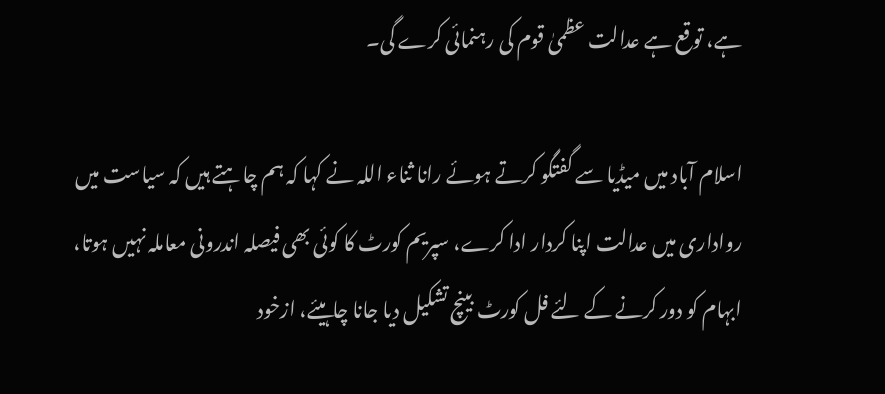ہے، توقع ہے عدالت عظمیٰ قوم کی رہنمائی کرے گی۔

اسلام آباد میں میڈیا سے گفتگو کرتے ہوئے رانا ثناء اللہ نے کہا کہ ہم چاہتے ہیں کہ سیاست میں رواداری میں عدالت اپنا کردار ادا کرے، سپریم کورٹ کا کوئی بھی فیصلہ اندرونی معاملہ نہیں ہوتا، ابہام کو دور کرنے کے لئے فل کورٹ بینچ تشکیل دیا جانا چاہیئے، ازخود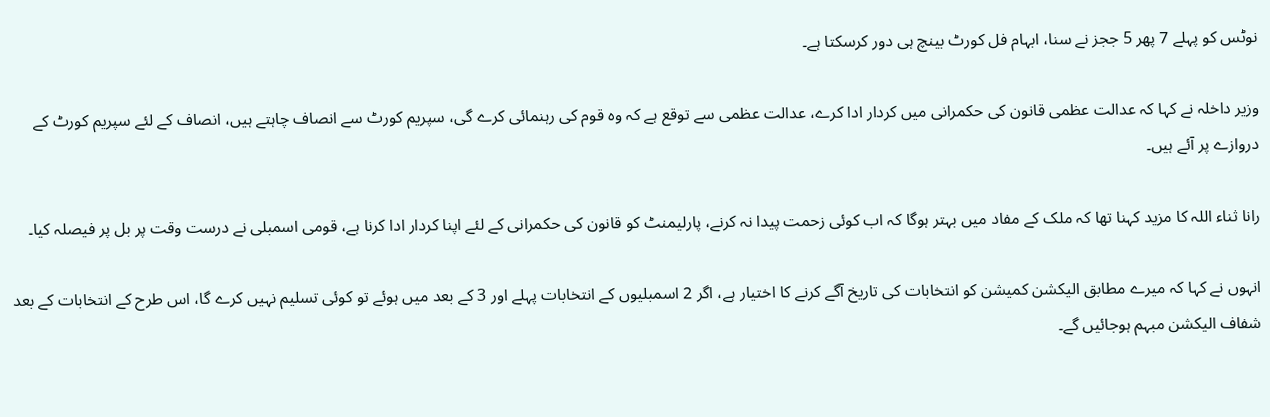نوٹس کو پہلے 7 پھر 5 ججز نے سنا، ابہام فل کورٹ بینچ ہی دور کرسکتا ہے۔

وزیر داخلہ نے کہا کہ عدالت عظمی قانون کی حکمرانی میں کردار ادا کرے، عدالت عظمی سے توقع ہے کہ وہ قوم کی رہنمائی کرے گی، سپریم کورٹ سے انصاف چاہتے ہیں، انصاف کے لئے سپریم کورٹ کے دروازے پر آئے ہیں۔

رانا ثناء اللہ کا مزید کہنا تھا کہ ملک کے مفاد میں بہتر ہوگا کہ اب کوئی زحمت پیدا نہ کرنے، پارلیمنٹ کو قانون کی حکمرانی کے لئے اپنا کردار ادا کرنا ہے، قومی اسمبلی نے درست وقت پر بل پر فیصلہ کیا۔

انہوں نے کہا کہ میرے مطابق الیکشن کمیشن کو انتخابات کی تاریخ آگے کرنے کا اختیار ہے، اگر 2 اسمبلیوں کے انتخابات پہلے اور 3 کے بعد میں ہوئے تو کوئی تسلیم نہیں کرے گا، اس طرح کے انتخابات کے بعد شفاف الیکشن مبہم ہوجائیں گے۔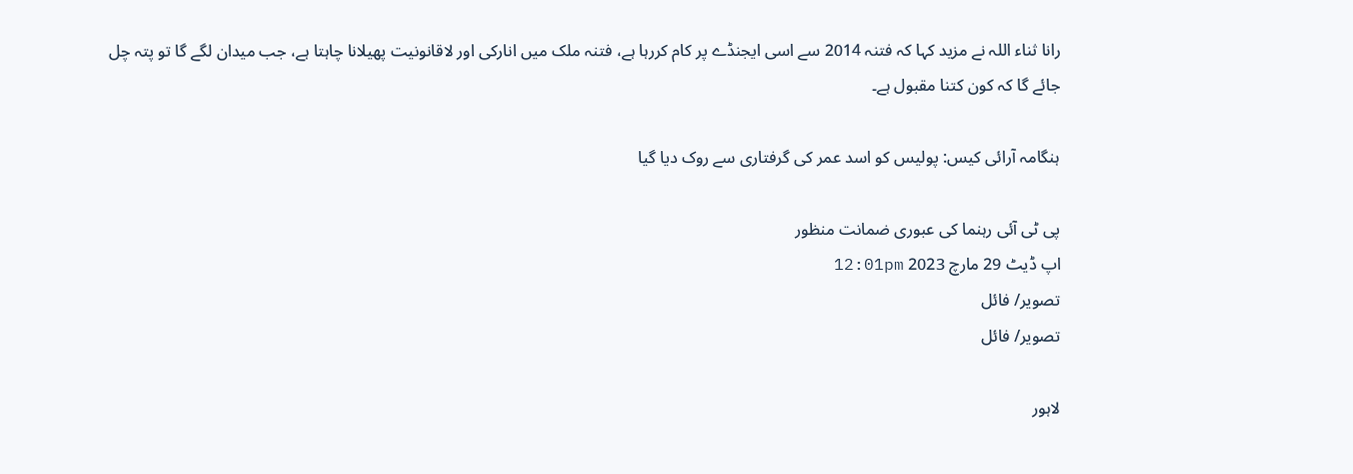رانا ثناء اللہ نے مزید کہا کہ فتنہ 2014 سے اسی ایجنڈے پر کام کررہا ہے، فتنہ ملک میں انارکی اور لاقانونیت پھیلانا چاہتا ہے، جب میدان لگے گا تو پتہ چل جائے گا کہ کون کتنا مقبول ہے۔

ہنگامہ آرائی کیس: پولیس کو اسد عمر کی گرفتاری سے روک دیا گیا

پی ٹی آئی رہنما کی عبوری ضمانت منظور
اپ ڈیٹ 29 مارچ 2023 12:01pm
تصویر/ فائل
تصویر/ فائل

لاہور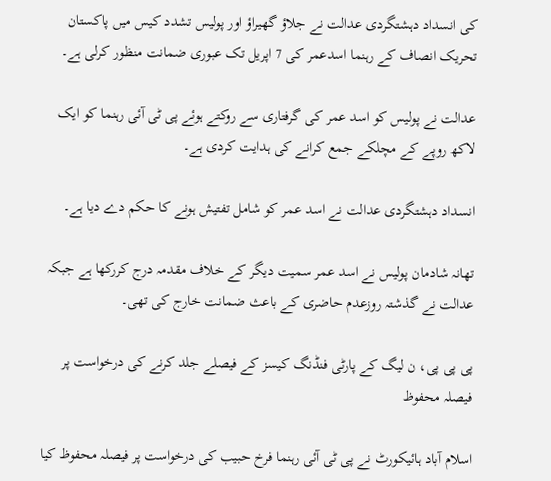کی انسداد دہشتگردی عدالت نے جلاؤ گھیراؤ اور پولیس تشدد کیس میں پاکستان تحریک انصاف کے رہنما اسدعمر کی 7 اپریل تک عبوری ضمانت منظور کرلی ہے۔

عدالت نے پولیس کو اسد عمر کی گرفتاری سے روکتے ہوئے پی ٹی آئی رہنما کو ایک لاکھ روپے کے مچلکے جمع کرانے کی ہدایت کردی ہے۔

انسداد دہشتگردی عدالت نے اسد عمر کو شامل تفتیش ہونے کا حکم دے دیا ہے۔

تھانہ شادمان پولیس نے اسد عمر سمیت دیگر کے خلاف مقدمہ درج کررکھا ہے جبکہ عدالت نے گذشتہ روزعدم حاضری کے باعث ضمانت خارج کی تھی۔

پی پی پی، ن لیگ کے پارٹی فنڈنگ کیسز کے فیصلے جلد کرنے کی درخواست پر فیصلہ محفوظ

اسلام آباد ہائیکورٹ نے پی ٹی آئی رہنما فرخ حبیب کی درخواست پر فیصلہ محفوظ کیا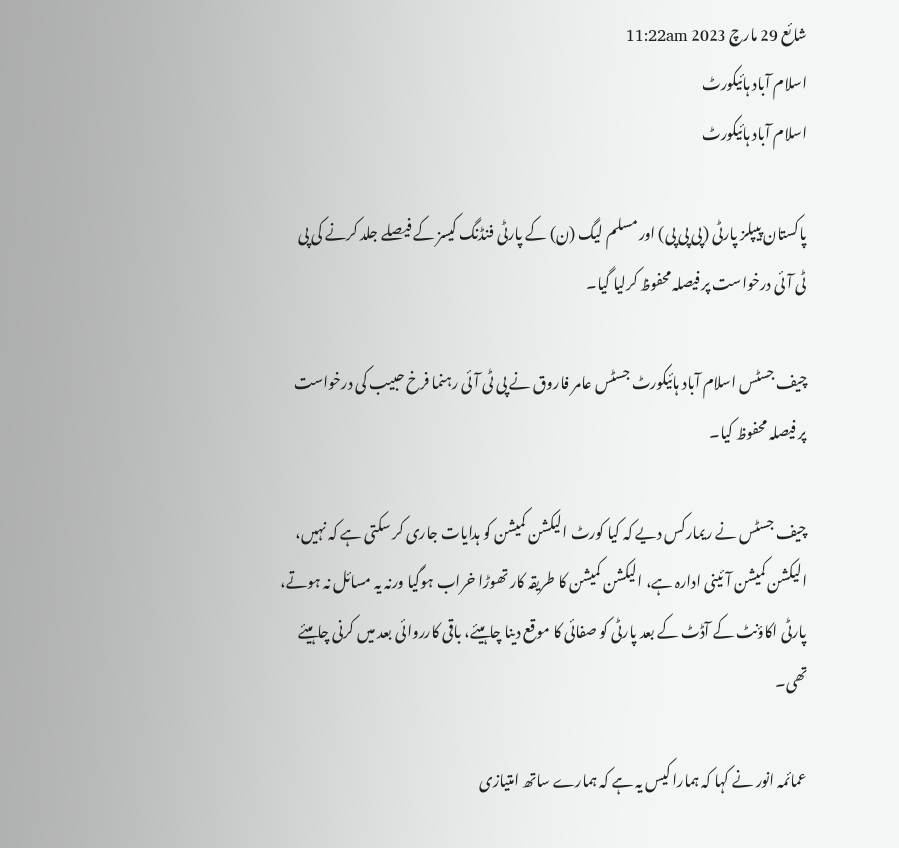شائع 29 مارچ 2023 11:22am
اسلام آباد ہائیکورٹ
اسلام آباد ہائیکورٹ

پاکستان پیپلز پارٹی (پی پی پی) اور مسلم لیگ (ن) کے پارٹی فنڈنگ کیسز کے فیصلے جلد کرنے کی پی ٹی آئی درخواست پر فیصلہ محفوظ کرلیا گیا۔

چیف جسٹس اسلام آباد ہائیکورٹ جسٹس عامر فاروق نے پی ٹی آئی رہنما فرخ حبیب کی درخواست پر فیصلہ محفوظ کیا۔

چیف جسٹس نے ریمارکس دیے کہ کیا کورٹ الیکشن کمیشن کو ہدایات جاری کر سکتی ہے کہ نہیں، الیکشن کمیشن آئینی ادارہ ہے، الیکشن کمیشن کا طریقہ کار تھوڑا خراب ہوگیا ورنہ یہ مسائل نہ ہوتے، پارٹی اکاؤنٹ کے آڈٹ کے بعد پارٹی کو صفائی کا موقع دینا چاہیئے، باقی کارروائی بعد میں کرنی چاہیئے تھی۔

عمائمہ انور نے کہا کہ ہمارا کیس یہ ہے کہ ہمارے ساتھ امتیازی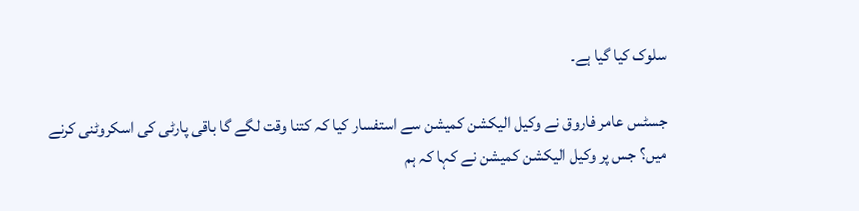سلوک کیا گیا ہے۔

جسٹس عامر فاروق نے وکیل الیکشن کمیشن سے استفسار کیا کہ کتنا وقت لگے گا باقی پارٹی کی اسکروٹنی کرنے میں؟ جس پر وکیل الیکشن کمیشن نے کہا کہ ہم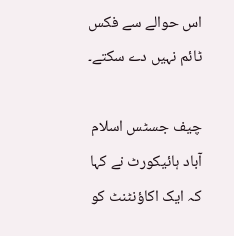اس حوالے سے فکس ٹائم نہیں دے سکتے۔

چیف جسٹس اسلام آباد ہائیکورٹ نے کہا کہ ایک اکاؤنٹنٹ کو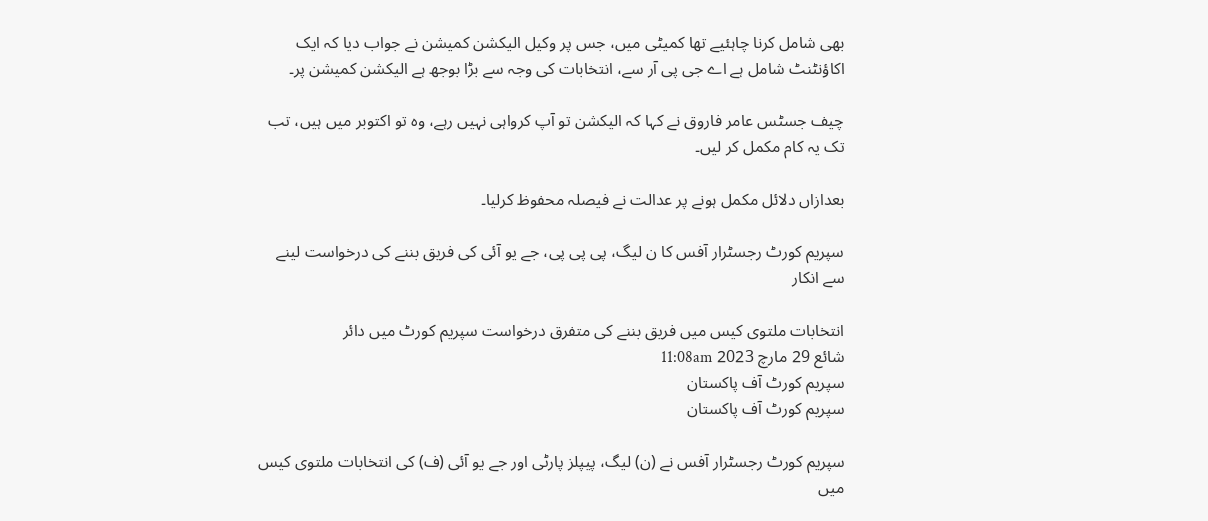بھی شامل کرنا چاہئیے تھا کمیٹی میں، جس پر وکیل الیکشن کمیشن نے جواب دیا کہ ایک اکاؤنٹنٹ شامل ہے اے جی پی آر سے، انتخابات کی وجہ سے بڑا بوجھ ہے الیکشن کمیشن پر۔

چیف جسٹس عامر فاروق نے کہا کہ الیکشن تو آپ کرواہی نہیں رہے، وہ تو اکتوبر میں ہیں، تب تک یہ کام مکمل کر لیں۔

بعدازاں دلائل مکمل ہونے پر عدالت نے فیصلہ محفوظ کرلیا۔

سپریم کورٹ رجسٹرار آفس کا ن لیگ، پی پی پی، جے یو آئی کی فریق بننے کی درخواست لینے سے انکار

انتخابات ملتوی کیس میں فریق بننے کی متفرق درخواست سپریم کورٹ میں دائر
شائع 29 مارچ 2023 11:08am
سپریم کورٹ آف پاکستان
سپریم کورٹ آف پاکستان

سپریم کورٹ رجسٹرار آفس نے (ن) لیگ، پیپلز پارٹی اور جے یو آئی (ف) کی انتخابات ملتوی کیس میں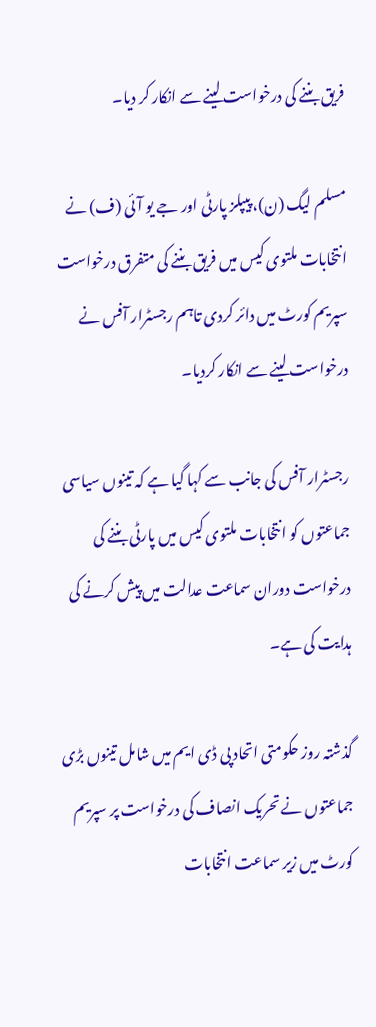فریق بننے کی درخواست لینے سے انکار کر دیا۔

مسلم لیگ (ن)، پیپلز پارٹی اور جے یو آئی (ف) نے انتخابات ملتوی کیس میں فریق بننے کی متفرق درخواست سپریم کورٹ میں دائر کردی تاہم رجسٹرار آفس نے درخواست لینے سے انکار کردیا۔

رجسٹرار آفس کی جانب سے کہا گیا ہے کہ تینوں سیاسی جماعتوں کو انتخابات ملتوی کیس میں پارٹی بننے کی درخواست دوران سماعت عدالت میں پیش کرنے کی ہدایت کی ہے۔

گذشتہ روز حکومتی اتحاد پی ڈی ایم میں شامل تینوں بڑی جماعتوں نے تحریک انصاف کی درخواست پر سپریم کورٹ میں زیر سماعت انتخابات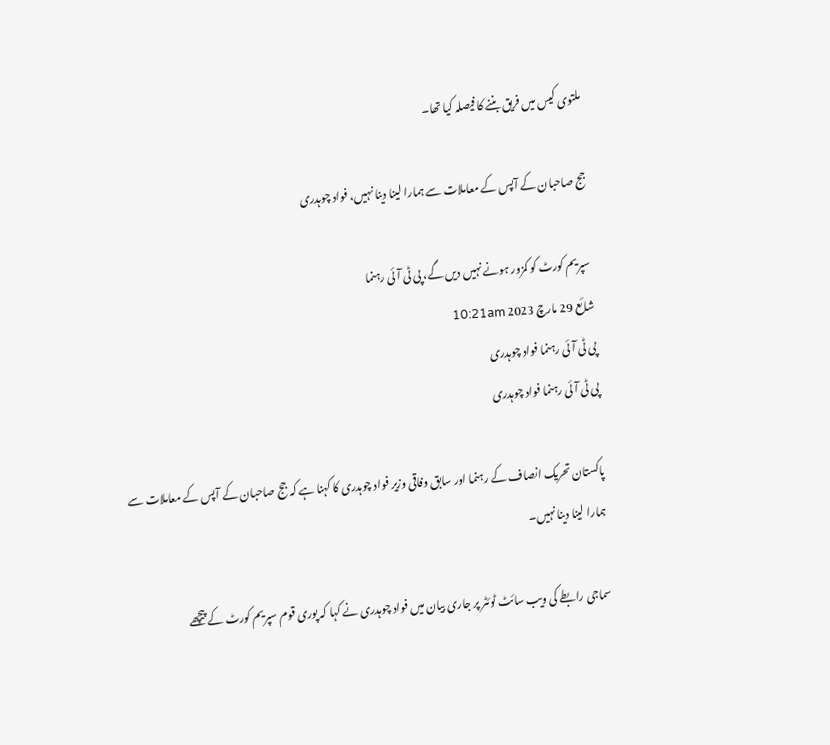ملتوی کیس میں فریق بننے کا فیصلہ کیا تھا۔

جج صاحبان کے آپس کے معاملات سے ہمارا لینا دینا نہیں، فواد چوہدری

سپریم کورٹ کو کمزور ہونے نہیں دیں گے، پی ٹی آئی رہنما
شائع 29 مارچ 2023 10:21am
پی ٹی آئی رہنما فواد چوہدری
پی ٹی آئی رہنما فواد چوہدری

پاکستان تحریک انصاف کے رہنما اور سابق وفاقی وزیر فواد چوہدری کا کہنا ہے کہ جج صاحبان کے آپس کے معاملات سے ہمارا لینا دینا نہیں۔

سماجی رابطے کی ویب سائٹ ٹوئٹر پر جاری بیان میں فواد چوہدری نے کہا کہ پوری قوم سپریم کورٹ کے پیچھے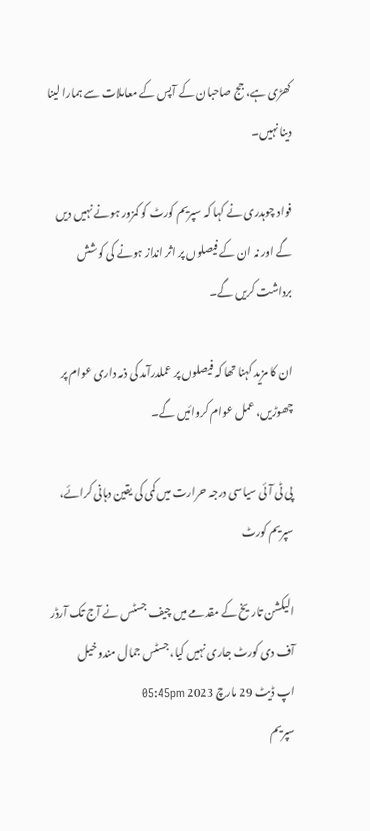کھڑی ہے، جج صاحبان کے آپس کے معاملات سے ہمارا لینا دینا نہیں۔

فواد چوہدری نے کہا کہ سپریم کورٹ کو کمزور ہونے نہیں دیں گے اور نہ ان کے فیصلوں پر اثر انداز ہونے کی کوشش برداشت کریں گے۔

ان کا مزید کہنا تھا کہ فیصلوں پر عملدرآمد کی ذمہ داری عوام پر چھوڑیں، عمل عوام کروائیں گے۔

پی ٹی آئی سیاسی درجہ حرارت میں کمی کی یقین دہانی کرائے، سپریم کورٹ

الیکشن تاریخ کے مقدمے میں چیف جسٹس نے آج تک آرڈر آف دی کورٹ جاری نہیں کیا، جسٹس جمال مندوخیل
اپ ڈیٹ 29 مارچ 2023 05:45pm
سپریم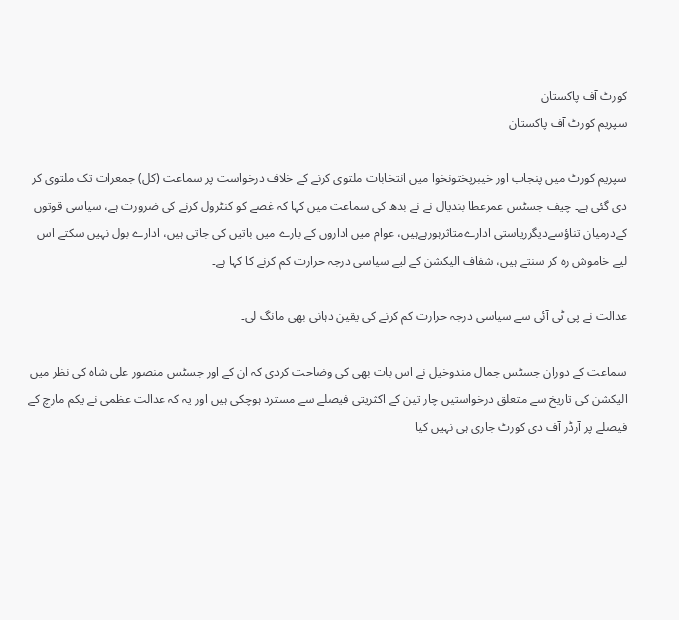کورٹ آف پاکستان
سپریم کورٹ آف پاکستان

سپریم کورٹ میں پنجاب اور خیبرپختونخوا میں انتخابات ملتوی کرنے کے خلاف درخواست پر سماعت (کل) جمعرات تک ملتوی کر دی گئی ہے۔ چیف جسٹس عمرعطا بندیال نے نے بدھ کی سماعت میں کہا کہ غصے کو کنٹرول کرنے کی ضرورت ہے، سیاسی قوتوں کےدرمیان تناؤسےدیگرریاستی ادارےمتاثرہورہےہیں، عوام میں اداروں کے بارے میں باتیں کی جاتی ہیں، ادارے بول نہیں سکتے اس لیے خاموش رہ کر سنتے ہیں، شفاف الیکشن کے لیے سیاسی درجہ حرارت کم کرنے کا کہا ہے۔

عدالت نے پی ٹی آئی سے سیاسی درجہ حرارت کم کرنے کی یقین دہانی بھی مانگ لی۔

سماعت کے دوران جسٹس جمال مندوخیل نے اس بات بھی کی وضاحت کردی کہ ان کے اور جسٹس منصور علی شاہ کی نظر میں الیکشن کی تاریخ سے متعلق درخواستیں چار تین کے اکثریتی فیصلے سے مسترد ہوچکی ہیں اور یہ کہ عدالت عظمی نے یکم مارچ کے فیصلے پر آرڈر آف دی کورٹ جاری ہی نہیں کیا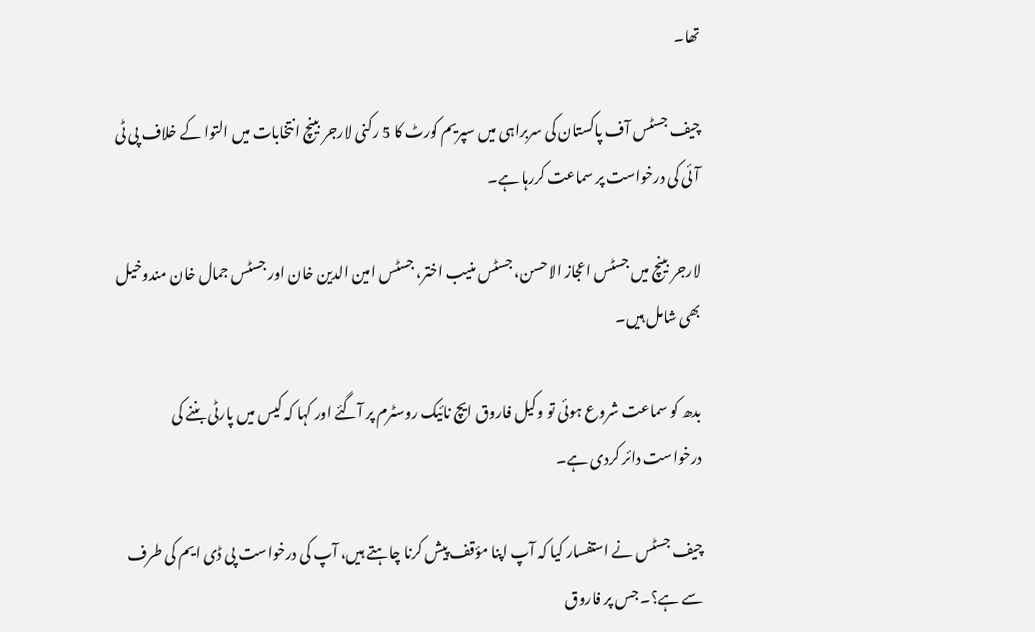تھا۔

چیف جسٹس آف پاکستان کی سربراہی میں سپریم کورٹ کا 5 رکنی لارجر بینچ انتخابات میں التوا کے خلاف پی ٹی آئی کی درخواست پر سماعت کررہا ہے۔

لارجر بینچ میں جسٹس اعجاز الاحسن، جسٹس منیب اختر، جسٹس امین الدین خان اور جسٹس جمال خان مندوخیل بھی شامل ہیں۔

بدھ کو سماعت شروع ہوئی تو وکیل فاروق ایچ نائیک روسٹرم پر آگئے اور کہا کہ کیس میں پارٹی بننے کی درخواست دائر کردی ہے۔

چیف جسٹس نے استفسار کیا کہ آپ اپنا مؤقف پیش کرنا چاہتے ہیں، آپ کی درخواست پی ڈی ایم کی طرف سے ہے؟۔ جس پر فاروق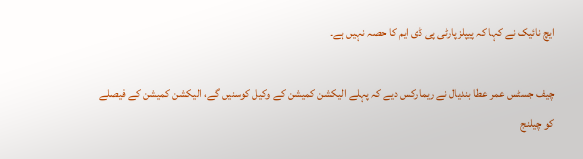ایچ نائیک نے کہا کہ پیپلزپارٹی پی ڈی ایم کا حصہ نہیں ہے۔

چیف جسٹس عمر عطا بندیال نے ریمارکس دیے کہ پہلے الیکشن کمیشن کے وکیل کوسنیں گے، الیکشن کمیشن کے فیصلے کو چیلنج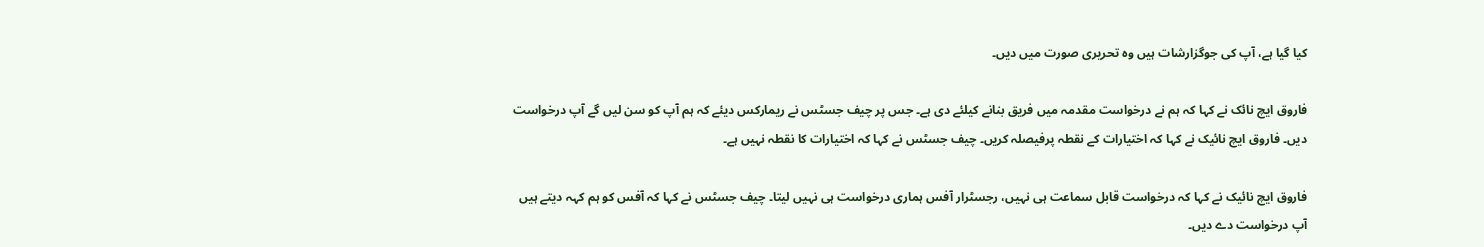کیا گیا ہے، آپ کی جوگزارشات ہیں وہ تحریری صورت میں دیں۔

فاروق ایچ نائک نے کہا کہ ہم نے درخواست مقدمہ میں فریق بنانے کیلئے دی ہے۔ جس پر چیف جسٹس نے ریمارکس دیئے کہ ہم آپ کو سن لیں گے آپ درخواست دیں۔ فاروق ایچ نائیک نے کہا کہ اختیارات کے نقطہ پرفیصلہ کریں۔ چیف جسٹس نے کہا کہ اختیارات کا نقطہ نہیں ہے۔

فاروق ایچ نائیک نے کہا کہ درخواست قابل سماعت ہی نہیں، رجسٹرار آفس ہماری درخواست ہی نہیں لیتا۔ چیف جسٹس نے کہا کہ آفس کو ہم کہہ دیتے ہیں آپ درخواست دے دیں۔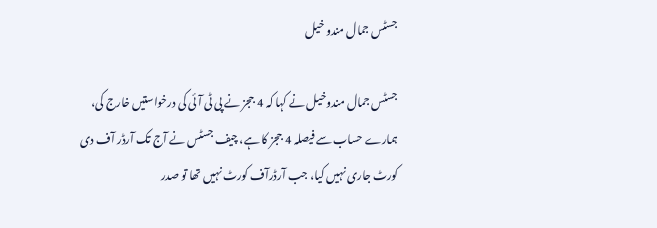جسٹس جمال مندو خیل

جسٹس جمال مندوخیل نے کہا کہ 4 ججز نے پی ٹی آئی کی درخواستیں خارج کی، ہمارے حساب سے فیصلہ 4 ججز کا ہے، چیف جسٹس نے آج تک آرڈر آف دی کورٹ جاری نہیں کیا، جب آرڈرآف کورٹ نہیں تھا تو صدر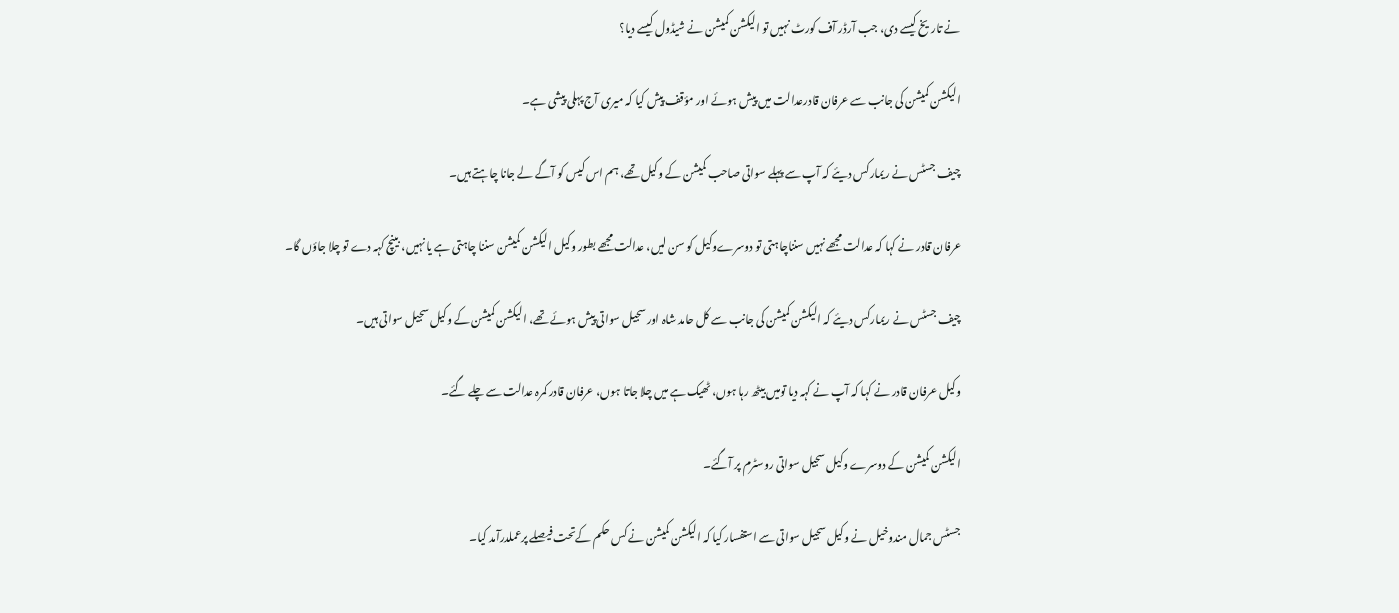نے تاریخ کیسے دی، جب آرڈر آف کورٹ نہیں تو الیکشن کمیشن نے شیڈول کیسے دیا؟

الیکشن کمیشن کی جانب سے عرفان قادرعدالت میں پیش ہوئے اور مؤقف پیش کیا کہ میری آج پہلی پیشی ہے۔

چیف جسٹس نے ریمارکس دیئے کہ آپ سے پہلے سواتی صاحب کمیشن کے وکیل تھے، ہم اس کیس کو آگے لے جانا چاہتے ہیں۔

عرفان قادر نے کہا کہ عدالت مجھے نہیں سنناچاہتی تو دوسرےوکیل کو سن لیں، عدالت مجھے بطور وکیل الیکشن کمیشن سننا چاہتی ہے یا نہیں، بینچ کہہ دے تو چلا جاؤں گا۔

چیف جسٹس نے ریمارکس دیئے کہ الیکشن کمیشن کی جانب سے کل حامد شاہ اور سجیل سواتی پیش ہوئے تھے، الیکشن کمیشن کے وکیل سجیل سواتی ہیں۔

وکیل عرفان قادر نے کہا کہ آپ نے کہہ دیا تومیں بیٹھ رہا ہوں، ٹھیک ہے میں چلا جاتا ہوں، عرفان قادر کمرہ عدالت سے چلے گئے۔

الیکشن کمیشن کے دوسرے وکیل سجیل سواتی روسٹرم پر آگئے۔

جسٹس جمال مندوخیل نے وکیل سجیل سواتی سے استفسار کیا کہ الیکشن کمیشن نے کس حکم کےتحت فیصلے پرعملدرآمد کیا۔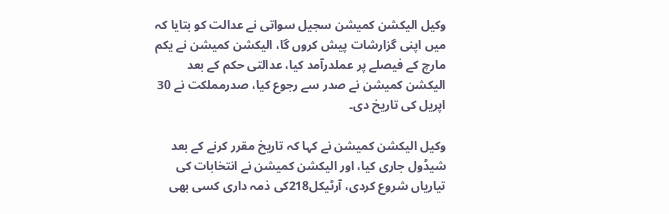وکیل الیکشن کمیشن سجیل سواتی نے عدالت کو بتایا کہ میں اپنی گزارشات پیش کروں گا، الیکشن کمیشن نے یکم مارچ کے فیصلے پر عملدرآمد کیا، عدالتی حکم کے بعد الیکشن کمیشن نے صدر سے رجوع کیا، صدرمملکت نے 30 اپریل کی تاریخ دی۔

وکیل الیکشن کمیشن نے کہا کہ تاریخ مقرر کرنے کے بعد شیڈول جاری کیا، اور الیکشن کمیشن نے انتخابات کی تیاریاں شروع کردی، آرٹیکل218کی ذمہ داری کسی بھی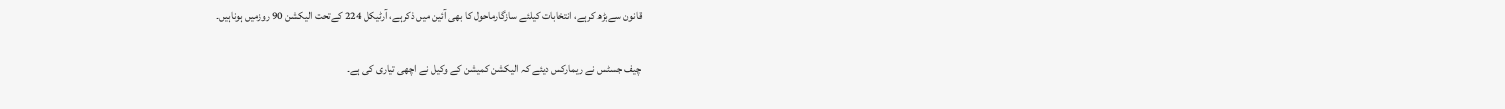قانون سےبڑھ کرہے، انتخابات کیلئے سازگارماحول کا بھی آئین میں ذکرہے، آرٹیکل 224 کےتحت الیکشن 90 روزمیں ہوناہیں۔

چیف جسٹس نے ریمارکس دیئے کہ الیکشن کمیشن کے وکیل نے اچھی تیاری کی ہے۔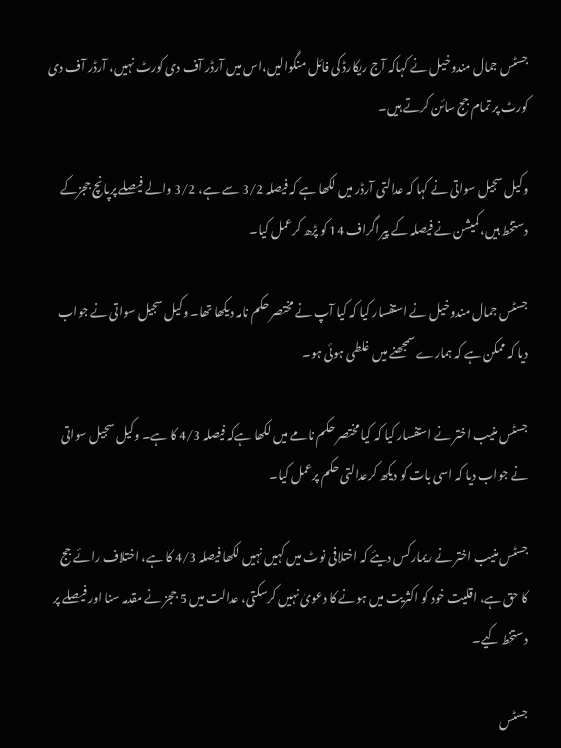جسٹس جمال مندوخیل نے کہاکہ آج ریکارڈ کی فائل منگوالیں،اس میں آرڈر آف دی کورٹ نہیں، آرڈر آف دی کورٹ پر تمام جج سائن کرتے ہیں۔

وکیل سجیل سواتی نے کہا کہ عدالتی آرڈر میں لکھا ہے کہ فیصلہ 3/2 سے ہے، 3/2 والے فیصلے پرپانچ ججزکے دستخط ہیں، کمیشن نے فیصلہ کے پیراگراف 14 کو پڑھ کرعمل کیا۔

جسٹس جمال مندوخیل نے استفسار کیا کہ کیا آپ نے مختصر حکم نامہ دیکھا تھا۔ وکیل سجیل سواتی نے جواب دیا کہ ممکن ہے کہ ہمارے سمجھنے میں غلطی ہوئی ہو۔

جسٹس منیب اختر نے استفسار کیا کہ کیا مختصر حکم نامے میں لکھا ہےکہ فیصلہ 4/3 کا ہے۔ وکیل سجیل سواتی نے جواب دیا کہ اسی بات کو دیکھ کرعدالتی حکم پرعمل کیا۔

جسٹس منیب اختر نے ریمارکس دیئے کہ اختلافی نوٹ میں کہیں نہیں لکھا فیصلہ 4/3 کا ہے، اختلاف رائے جج کا حق ہے، اقلیت خود کو اکثریت میں ہونے کا دعویٰ نہیں کرسکتی، عدالت میں 5 ججز نے مقدمہ سنا اور فیصلے پر دستخط کیے۔

جسٹس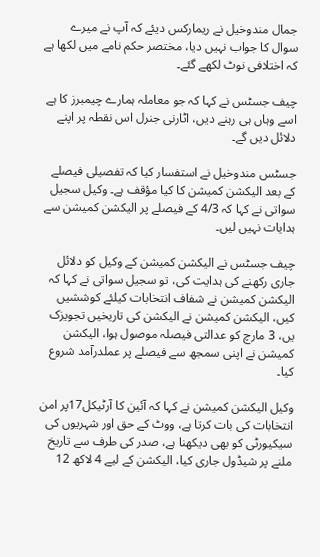جمال مندوخیل نے ریمارکس دیئے کہ آپ نے میرے سوال کا جواب نہیں دیا، مختصر حکم نامے میں لکھا ہے کہ اختلافی نوٹ لکھے گئے۔

چیف جسٹس نے کہا کہ جو معاملہ ہمارے چیمبرز کا ہے اسے وہاں ہی رہنے دیں، اٹارنی جنرل اس نقطہ پر اپنے دلائل دیں گے۔

جسٹس مندوخیل نے استفسار کیا کہ تفصیلی فیصلے کے بعد الیکشن کمیشن کا کیا مؤقف ہے۔ وکیل سجیل سواتی نے کہا کہ 4/3 کے فیصلے پر الیکشن کمیشن سے ہدایات نہیں لیں۔

چیف جسٹس نے الیکشن کمیشن کے وکیل کو دلائل جاری رکھنے کی ہدایت کی، تو سجیل سواتی نے کہا کہ الیکشن کمیشن نے شفاف انتخابات کیلئے کوششیں کیں، الیکشن کمیشن نے الیکشن کی تاریخیں تجویزک یں، 3 مارچ کو عدالتی فیصلہ موصول ہوا، الیکشن کمیشن نے اپنی سمجھ سے فیصلے پر عملدرآمد شروع کیا۔

وکیل الیکشن کمیشن نے کہا کہ آئین کا آرٹیکل17پر امن انتخابات کی بات کرتا ہے، ووٹ کے حق اور شہریوں کی سیکیورٹی کو بھی دیکھنا ہے، صدر کی طرف سے تاریخ ملنے پر شیڈول جاری کیا، الیکشن کے لیے 4 لاکھ 12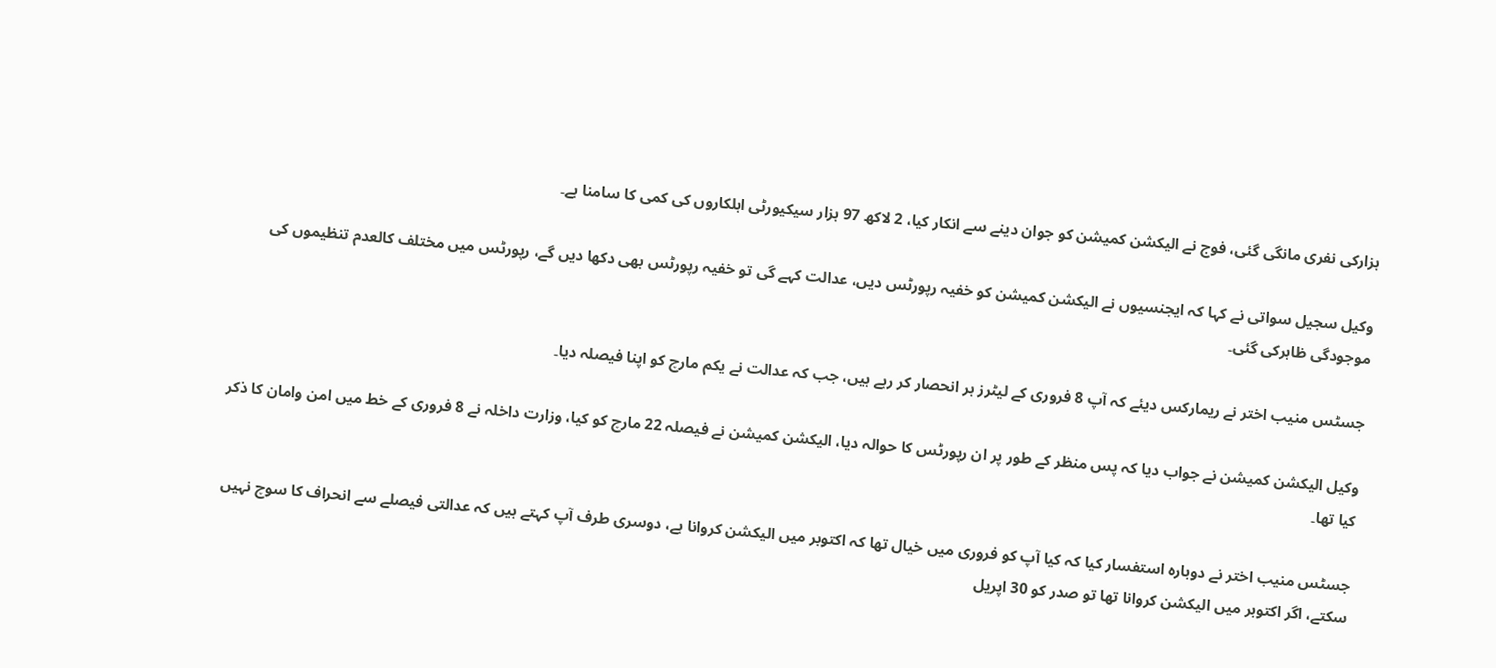ہزارکی نفری مانگی گئی، فوج نے الیکشن کمیشن کو جوان دینے سے انکار کیا، 2 لاکھ 97 ہزار سیکیورٹی اہلکاروں کی کمی کا سامنا ہے۔

وکیل سجیل سواتی نے کہا کہ ایجنسیوں نے الیکشن کمیشن کو خفیہ رپورٹس دیں، عدالت کہے گی تو خفیہ رپورٹس بھی دکھا دیں گے، رپورٹس میں مختلف کالعدم تنظیموں کی موجودگی ظاہرکی گئی۔

جسٹس منیب اختر نے ریمارکس دیئے کہ آپ 8 فروری کے لیٹرز ہر انحصار کر رہے ہیں، جب کہ عدالت نے یکم مارچ کو اپنا فیصلہ دیا۔

وکیل الیکشن کمیشن نے جواب دیا کہ پس منظر کے طور پر ان رپورٹس کا حوالہ دیا، الیکشن کمیشن نے فیصلہ 22 مارچ کو کیا، وزارت داخلہ نے 8 فروری کے خط میں امن وامان کا ذکر کیا تھا۔

جسٹس منیب اختر نے دوبارہ استفسار کیا کہ کیا آپ کو فروری میں خیال تھا کہ اکتوبر میں الیکشن کروانا ہے، دوسری طرف آپ کہتے ہیں کہ عدالتی فیصلے سے انحراف کا سوچ نہیں سکتے، اگر اکتوبر میں الیکشن کروانا تھا تو صدر کو 30 اپریل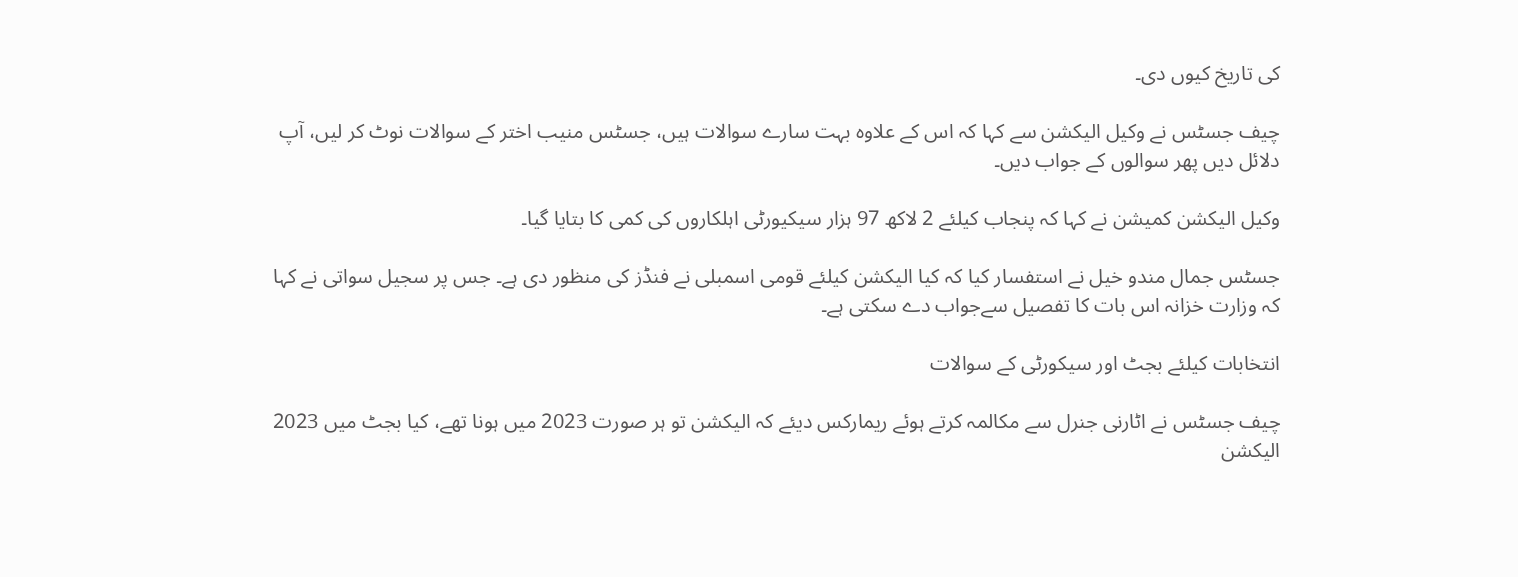کی تاریخ کیوں دی۔

چیف جسٹس نے وکیل الیکشن سے کہا کہ اس کے علاوہ بہت سارے سوالات ہیں، جسٹس منیب اختر کے سوالات نوٹ کر لیں، آپ دلائل دیں پھر سوالوں کے جواب دیں۔

وکیل الیکشن کمیشن نے کہا کہ پنجاب کیلئے 2 لاکھ 97 ہزار سیکیورٹی اہلکاروں کی کمی کا بتایا گیا۔

جسٹس جمال مندو خیل نے استفسار کیا کہ کیا الیکشن کیلئے قومی اسمبلی نے فنڈز کی منظور دی ہے۔ جس پر سجیل سواتی نے کہا کہ وزارت خزانہ اس بات کا تفصیل سےجواب دے سکتی ہے۔

انتخابات کیلئے بجٹ اور سیکورٹی کے سوالات

چیف جسٹس نے اٹارنی جنرل سے مکالمہ کرتے ہوئے ریمارکس دیئے کہ الیکشن تو ہر صورت 2023 میں ہونا تھے، کیا بجٹ میں 2023 الیکشن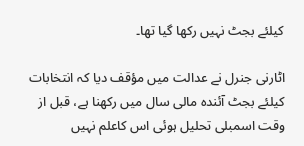کیلئے بجٹ نہیں رکھا گیا تھا۔

اٹارنی جنرل نے عدالت میں مؤقف دیا کہ انتخابات کیلئے بجٹ آئندہ مالی سال میں رکھنا ہے، قبل از وقت اسمبلی تحلیل ہوئی اس کاعلم نہیں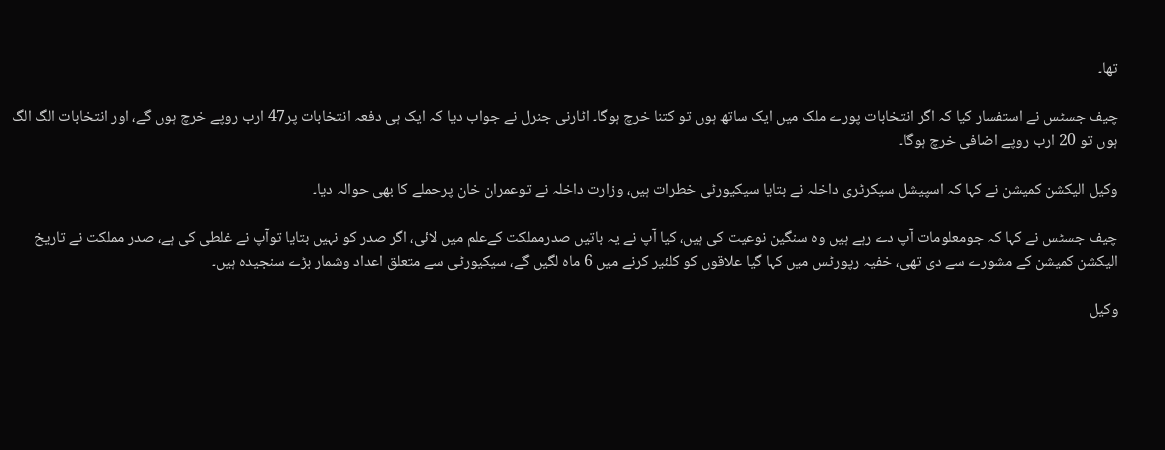تھا۔

چیف جسٹس نے استفسار کیا کہ اگر انتخابات پورے ملک میں ایک ساتھ ہوں تو کتنا خرچ ہوگا۔ اٹارنی جنرل نے جواب دیا کہ ایک ہی دفعہ انتخابات پر47 ارب روپے خرچ ہوں گے، اور انتخابات الگ الگ ہوں تو 20 ارب روپے اضافی خرچ ہوگا۔

وکیل الیکشن کمیشن نے کہا کہ اسپیشل سیکرٹری داخلہ نے بتایا سیکیورٹی خطرات ہیں، وزارت داخلہ نے توعمران خان پرحملے کا بھی حوالہ دیا۔

چیف جسٹس نے کہا کہ جومعلومات آپ دے رہے ہیں وہ سنگین نوعیت کی ہیں، کیا آپ نے یہ باتیں صدرمملکت کےعلم میں لائی، اگر صدر کو نہیں بتایا توآپ نے غلطی کی ہے، صدر مملکت نے تاریخ الیکشن کمیشن کے مشورے سے دی تھی، خفیہ رپورٹس میں کہا گیا علاقوں کو کلئیر کرنے میں 6 ماہ لگیں گے، سیکیورٹی سے متعلق اعداد وشمار بڑے سنجیدہ ہیں۔

وکیل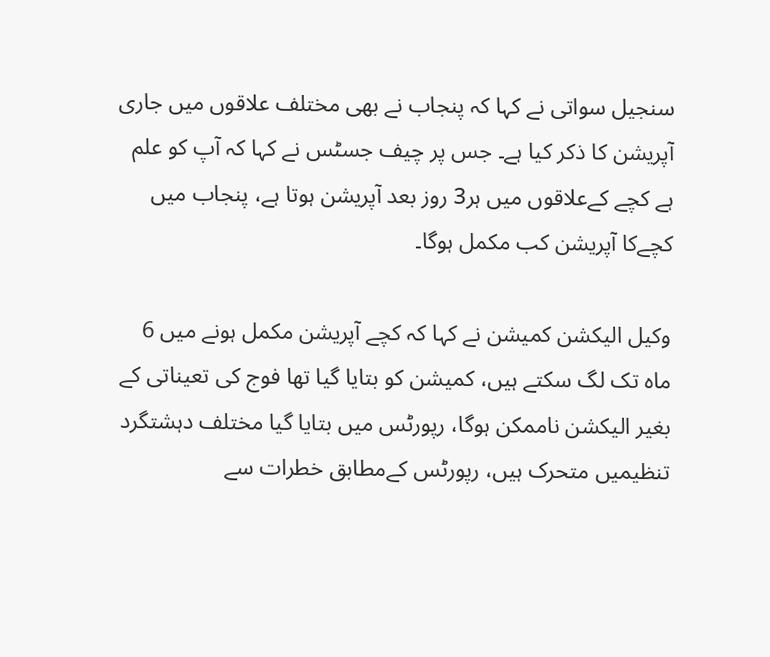سنجیل سواتی نے کہا کہ پنجاب نے بھی مختلف علاقوں میں جاری آپریشن کا ذکر کیا ہے۔ جس پر چیف جسٹس نے کہا کہ آپ کو علم ہے کچے کےعلاقوں میں ہر3 روز بعد آپریشن ہوتا ہے، پنجاب میں کچےکا آپریشن کب مکمل ہوگا۔

وکیل الیکشن کمیشن نے کہا کہ کچے آپریشن مکمل ہونے میں 6 ماہ تک لگ سکتے ہیں، کمیشن کو بتایا گیا تھا فوج کی تعیناتی کے بغیر الیکشن ناممکن ہوگا، رپورٹس میں بتایا گیا مختلف دہشتگرد تنظیمیں متحرک ہیں، رپورٹس کےمطابق خطرات سے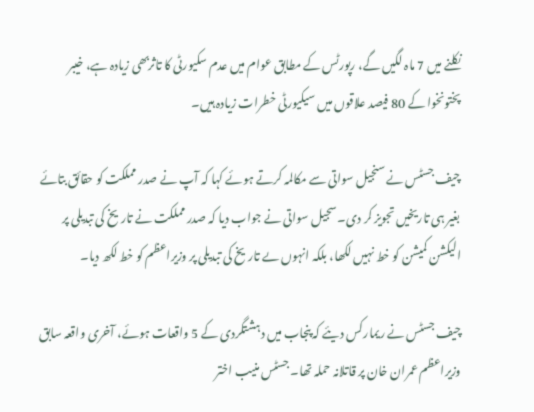نکلنے میں 7 ماہ لگیں گے، رپورٹس کے مطابق عوام میں عدم سکیورٹی کا تاثربھی زیادہ ہے، خیبر پختونخوا کے 80 فیصد علاقوں میں سیکیورٹی خطرات زیادہ ہیں۔

چیف جسٹس نے سنجیل سواتی سے مکالمہ کرتے ہوئے کہا کہ آپ نے صدر مملکت کو حقائق بتائے بغیر ہی تاریخیں تجویز کر دی۔ سجیل سواتی نے جواب دیا کہ صدر مملکت نے تاریخ کی تبدیلی پر الیکشن کمیشن کو خط نہیں لکھا، بلکہ انہوں ںے تاریخ کی تبدیلی پر وزیراعظم کو خط لکھ دیا۔

چیف جسٹس نے ریمارکس دیئے کہ پنجاب میں دہشتگردی کے 5 واقعات ہوئے، آخری واقعہ سابق وزیراعظم عمران خان پر قاتلانہ حملہ تھا۔ جسٹس منیب اختر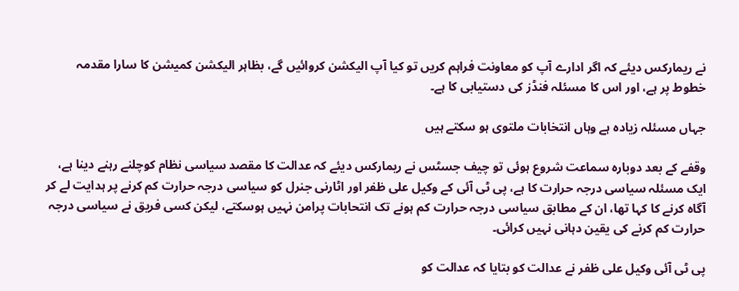نے ریمارکس دیئے کہ اگر ادارے آپ کو معاونت فراہم کریں تو کیا آپ الیکشن کروائیں گے، بظاہر الیکشن کمیشن کا سارا مقدمہ خطوط پر ہے، اور اس کا مسئلہ فنڈز کی دستیابی کا ہے۔

جہاں مسئلہ زیادہ ہے وہاں انتخابات ملتوی ہو سکتے ہیں

وقفے کے بعد دوبارہ سماعت شروع ہوئی تو چیف جسٹس نے ریمارکس دیئے کہ عدالت کا مقصد سیاسی نظام کوچلنے رہنے دینا ہے، ایک مسئلہ سیاسی درجہ حرارت کا ہے، پی ٹی آئی کے وکیل علی ظفر اور اٹارنی جنرل کو سیاسی درجہ حرارت کم کرنے پر ہدایت لے کر آگاہ کرنے کا کہا تھا، ان کے مطابق سیاسی درجہ حرارت کم ہونے تک انتحابات پرامن نہیں ہوسکتے، لیکن کسی فریق نے سیاسی درجہ حرارت کم کرنے کی یقین دہانی نہیں کرائی۔

پی ٹی آئی وکیل علی ظفر نے عدالت کو بتایا کہ عدالت کو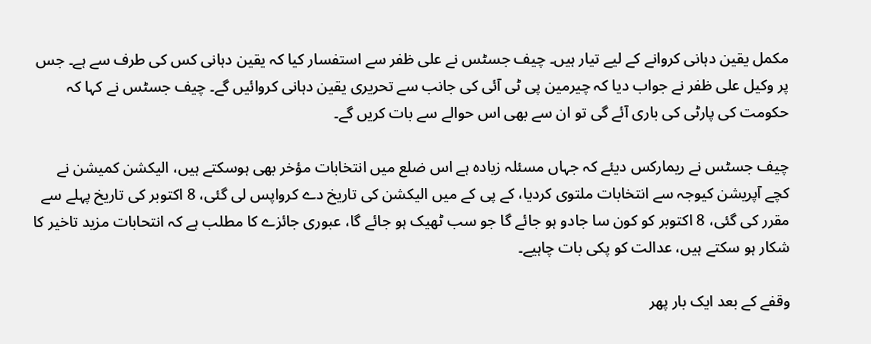مکمل یقین دہانی کروانے کے لیے تیار ہیں۔ چیف جسٹس نے علی ظفر سے استفسار کیا کہ یقین دہانی کس کی طرف سے ہے۔ جس پر وکیل علی ظفر نے جواب دیا کہ چیرمین پی ٹی آئی کی جانب سے تحریری یقین دہانی کروائیں گے۔ چیف جسٹس نے کہا کہ حکومت کی پارٹی کی باری آئے گی تو ان سے بھی اس حوالے سے بات کریں گے۔

چیف جسٹس نے ریمارکس دیئے کہ جہاں مسئلہ زیادہ ہے اس ضلع میں انتخابات مؤخر بھی ہوسکتے ہیں، الیکشن کمیشن نے کچے آپریشن کیوجہ سے انتخابات ملتوی کردیا، کے پی کے میں الیکشن کی تاریخ دے کرواپس لی گئی، 8 اکتوبر کی تاریخ پہلے سے مقرر کی گئی، 8 اکتوبر کو کون سا جادو ہو جائے گا جو سب ٹھیک ہو جائے گا، عبوری جائزے کا مطلب ہے کہ انتحابات مزید تاخیر کا شکار ہو سکتے ہیں، عدالت کو پکی بات چاہیے۔

وقفے کے بعد ایک بار پھر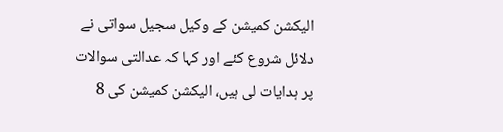الیکشن کمیشن کے وکیل سجیل سواتی نے دلائل شروع کئے اور کہا کہ عدالتی سوالات پر ہدایات لی ہیں، الیکشن کمیشن کی 8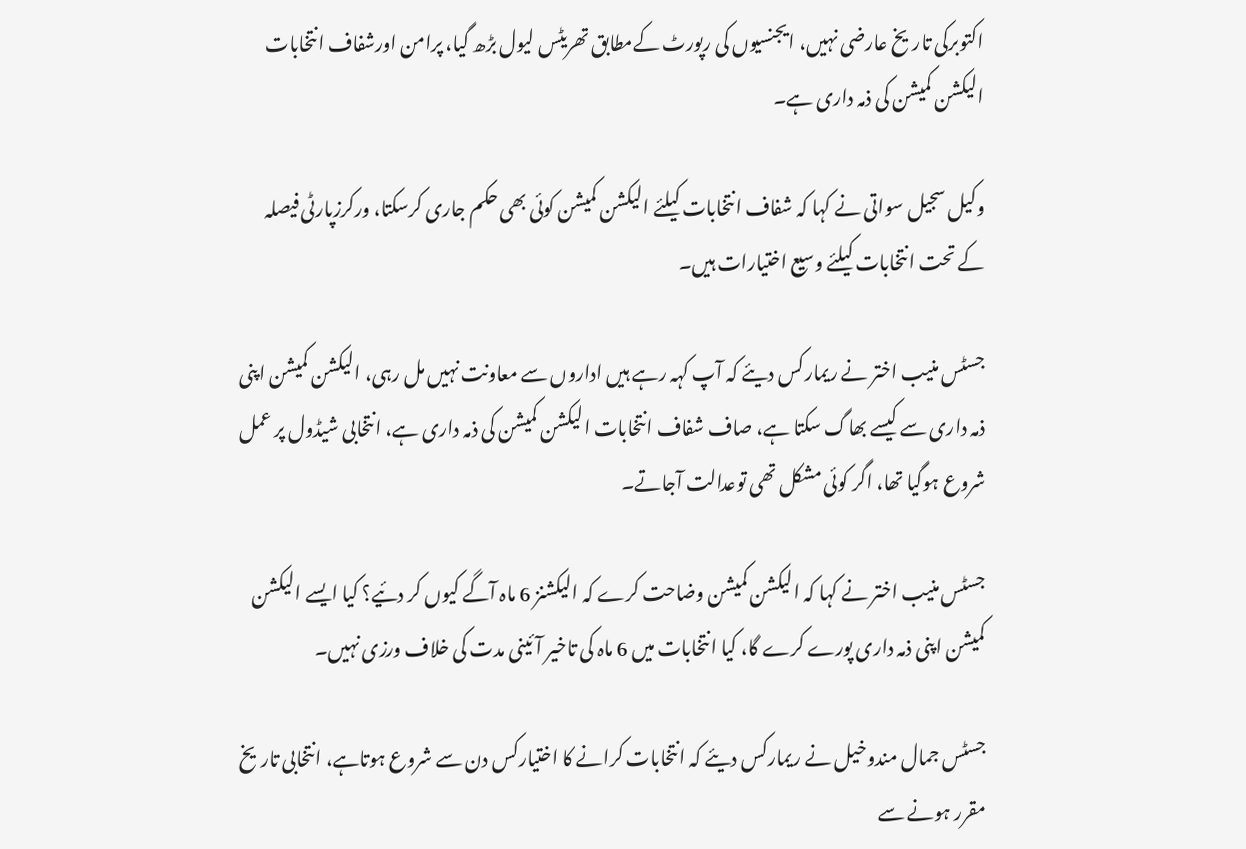اکتوبرکی تاریخ عارضی نہیں، ایجنسیوں کی رپورٹ کےمطابق تھریٹس لیول بڑھ گیا، پرامن اورشفاف انتخابات الیکشن کمیشن کی ذمہ داری ہے۔

وکیل سجیل سواتی نے کہا کہ شفاف انتخابات کیلئے الیکشن کمیشن کوئی بھی حکم جاری کرسکتا، ورکرزپارٹی فیصلہ کے تحت انتخابات کیلئے وسیع اختیارات ہیں۔

جسٹس منیب اختر نے ریمارکس دیئے کہ آپ کہہ رہے ہیں اداروں سے معاونت نہیں مل رہی، الیکشن کمیشن اپنی ذمہ داری سے کیسے بھاگ سکتا ہے، صاف شفاف انتخابات الیکشن کمیشن کی ذمہ داری ہے، انتخابی شیڈول پر عمل شروع ہوگیا تھا، اگر کوئی مشکل تھی توعدالت آجاتے۔

جسٹس منیب اختر نے کہا کہ الیکشن کمیشن وضاحت کرے کہ الیکشنز 6 ماہ آگے کیوں کر دئیے؟ کیا ایسے الیکشن کمیشن اپنی ذمہ داری پورے کرے گا، کیا انتخابات میں 6 ماہ کی تاخیر آئینی مدت کی خلاف ورزی نہیں۔

جسٹس جمال مندوخیل نے ریمارکس دیئے کہ انتخابات کرانے کا اختیارکس دن سے شروع ہوتاہے، انتخابی تاریخ مقرر ہونے سے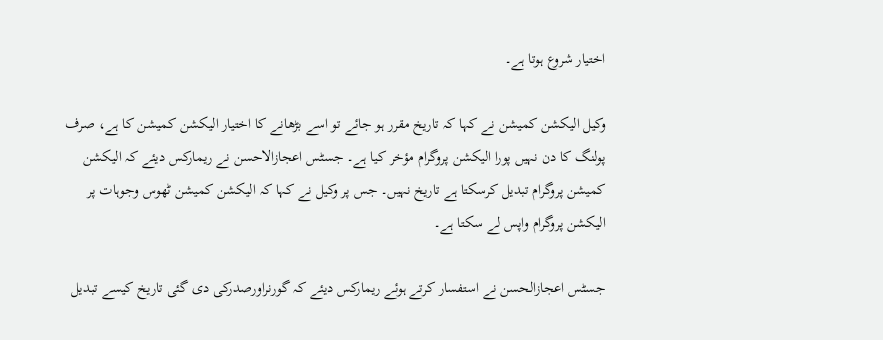اختیار شروع ہوتا ہے۔

وکیل الیکشن کمیشن نے کہا کہ تاریخ مقرر ہو جائے تو اسے بڑھانے کا اختیار الیکشن کمیشن کا ہے، صرف پولنگ کا دن نہیں پورا الیکشن پروگرام مؤخر کیا ہے۔ جسٹس اعجازالاحسن نے ریمارکس دیئے کہ الیکشن کمیشن پروگرام تبدیل کرسکتا ہے تاریخ نہیں۔ جس پر وکیل نے کہا کہ الیکشن کمیشن ٹھوس وجوہات پر الیکشن پروگرام واپس لے سکتا ہے۔

جسٹس اعجازالحسن نے استفسار کرتے ہوئے ریمارکس دیئے کہ گورنراورصدرکی دی گئی تاریخ کیسے تبدیل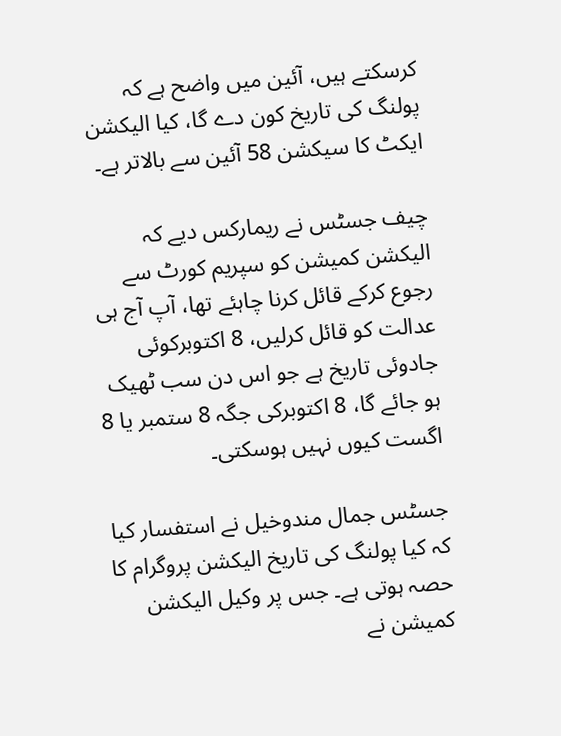کرسکتے ہیں، آئین میں واضح ہے کہ پولنگ کی تاریخ کون دے گا، کیا الیکشن ایکٹ کا سیکشن 58 آئین سے بالاتر ہے۔

چیف جسٹس نے ریمارکس دیے کہ الیکشن کمیشن کو سپریم کورٹ سے رجوع کرکے قائل کرنا چاہئے تھا، آپ آج ہی عدالت کو قائل کرلیں، 8 اکتوبرکوئی جادوئی تاریخ ہے جو اس دن سب ٹھیک ہو جائے گا، 8 اکتوبرکی جگہ 8 ستمبر یا 8 اگست کیوں نہیں ہوسکتی۔

جسٹس جمال مندوخیل نے استفسار کیا کہ کیا پولنگ کی تاریخ الیکشن پروگرام کا حصہ ہوتی ہے۔ جس پر وکیل الیکشن کمیشن نے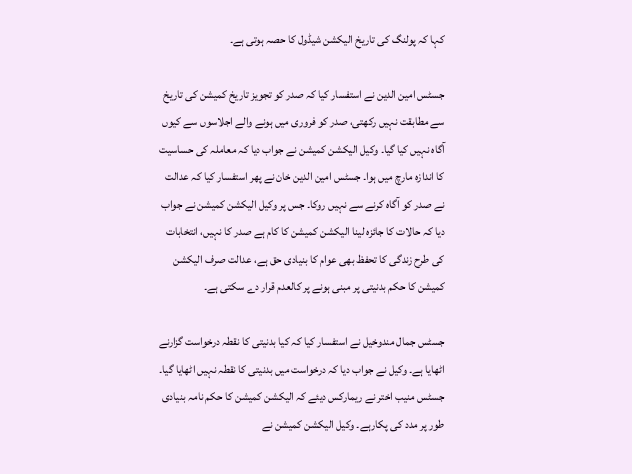کہا کہ پولنگ کی تاریخ الیکشن شیڈول کا حصہ ہوتی ہے۔

جسٹس امین الدین نے استفسار کیا کہ صدر کو تجویز تاریخ کمیشن کی تاریخ سے مطابقت نہیں رکھتی، صدر کو فروری میں ہونے والے اجلاسوں سے کیوں آگاہ نہیں کیا گیا۔ وکیل الیکشن کمیشن نے جواب دیا کہ معاملہ کی حساسیت کا اندازہ مارچ میں ہوا۔ جسٹس امین الدین خان نے پھر استفسار کیا کہ عدالت نے صدر کو آگاہ کرنے سے نہیں روکا۔ جس پر وکیل الیکشن کمیشن نے جواب دیا کہ حالات کا جائزہ لینا الیکشن کمیشن کا کام ہے صدر کا نہیں، انتخابات کی طرح زندگی کا تحفظ بھی عوام کا بنیادی حق ہے، عدالت صرف الیکشن کمیشن کا حکم بدنیتی پر مبنی ہونے پر کالعدم قرار دے سکتی ہے۔

جسٹس جمال مندوخیل نے استفسار کیا کہ کیا بدنیتی کا نقطہ درخواست گزارنے اٹھایا ہے۔ وکیل نے جواب دیا کہ درخواست میں بدنیتی کا نقطہ نہیں اٹھایا گیا۔ جسٹس منیب اختر نے ریمارکس دیئے کہ الیکشن کمیشن کا حکم نامہ بنیادی طور پر مدد کی پکارہے۔ وکیل الیکشن کمیشن نے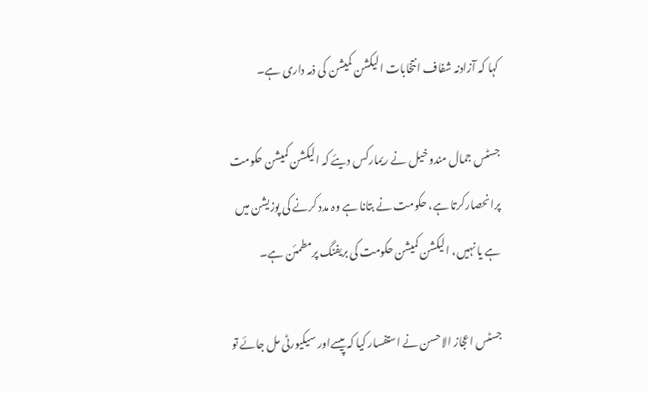کہا کہ آزادنہ شفاف انتخابات الیکشن کمیشن کی ذمہ داری ہے۔

جسٹس جمال مندوخیل نے ریمارکس دیئے کہ الیکشن کمیشن حکومت پرانحصارکرتا ہے، حکومت نے بتانا ہے وہ مدد کرنے کی پوزیشن میں ہے یا نہیں، الیکشن کمیشن حکومت کی بریفنگ پرمطمئن ہے۔

جسٹس اعجاز الاحسن نے استفسار کیا کہ پیسےاور سیکیورٹی مل جائے تو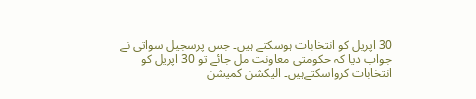30 اپریل کو انتخابات ہوسکتے ہیں۔ جس پرسجیل سواتی نے جواب دیا کہ حکومتی معاونت مل جائے تو 30 اپریل کو انتخابات کرواسکتےہیں۔ الیکشن کمیشن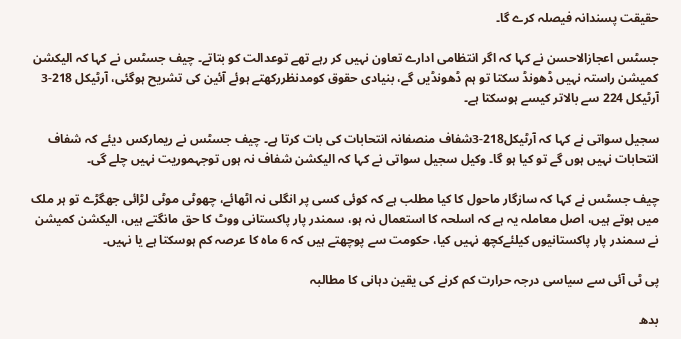حقیقت پسندانہ فیصلہ کرے گا۔

جسٹس اعجازالاحسن نے کہا کہ اگر انتظامی ادارے تعاون نہیں کر رہے تھے توعدالت کو بتاتے۔ چیف جسٹس نے کہا کہ الیکشن کمیشن راستہ نہیں ڈھونڈ سکتا تو ہم ڈھونڈیں گے، بنیادی حقوق کومدنظررکھتے ہوئے آئین کی تشریح ہوگئی، آرٹیکل 218-3 آرٹیکل 224 سے بالاتر کیسے ہوسکتا ہے۔

سجیل سواتی نے کہا کہ آرٹیکل218-3شفاف منصفانہ انتحابات کی بات کرتا ہے۔ چیف جسٹس نے ریمارکس دیئے کہ شفاف انتحابات نہیں ہوں گے تو کیا ہو گا۔ وکیل سجیل سواتی نے کہا کہ الیکشن شفاف نہ ہوں توجہموریت نہیں چلے گی۔

چیف جسٹس نے کہا کہ سازگار ماحول کا کیا مطلب ہے کہ کوئی کسی پر انگلی نہ اٹھائے، چھوٹی موٹی لڑائی جھگڑے تو ہر ملک میں ہوتے ہیں، اصل معاملہ یہ ہے کہ اسلحہ کا استعمال نہ ہو، سمندر پار پاکستانی ووٹ کا حق مانگتے ہیں، الیکشن کمیشن نے سمندر پار پاکستانیوں کیلئےکچھ نہیں کیا، حکومت سے پوچھتے ہیں کہ 6 ماہ کا عرصہ کم ہوسکتا ہے یا نہیں۔

پی ٹی آئی سے سیاسی درجہ حرارت کم کرنے کی یقین دہانی کا مطالبہ

بدھ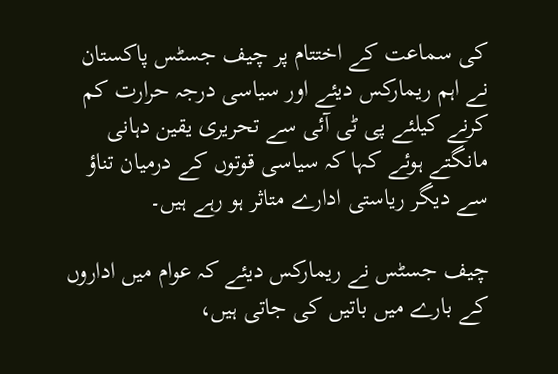کی سماعت کے اختتام پر چیف جسٹس پاکستان نے اہم ریمارکس دیئے اور سیاسی درجہ حرارت کم کرنے کیلئے پی ٹی آئی سے تحریری یقین دہانی مانگتے ہوئے کہا کہ سیاسی قوتوں کے درمیان تناؤ سے دیگر ریاستی ادارے متاثر ہو رہے ہیں۔

چیف جسٹس نے ریمارکس دیئے کہ عوام میں اداروں کے بارے میں باتیں کی جاتی ہیں،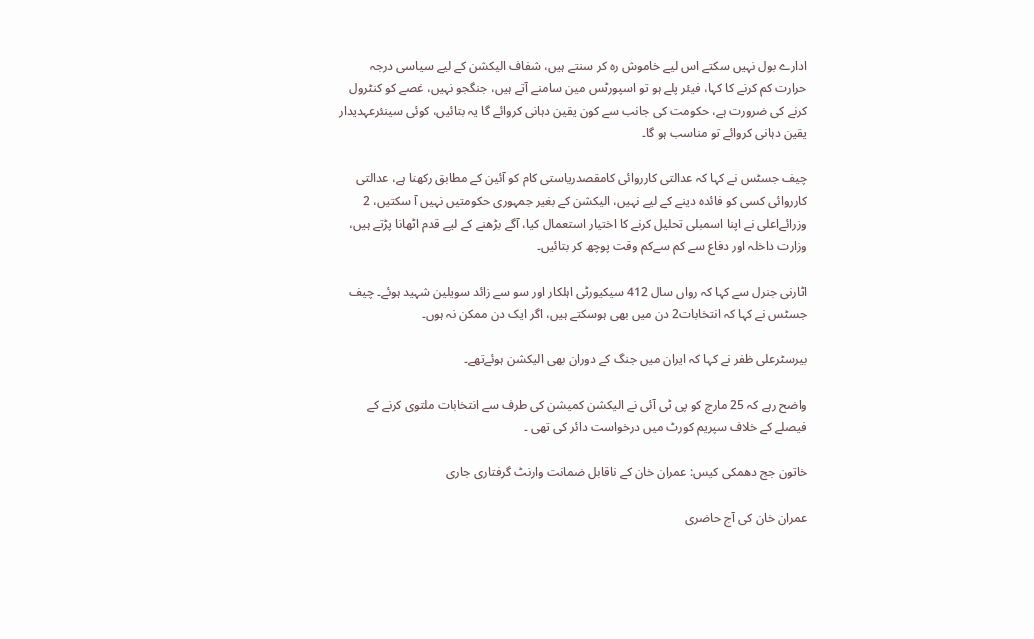ادارے بول نہیں سکتے اس لیے خاموش رہ کر سنتے ہیں، شفاف الیکشن کے لیے سیاسی درجہ حرارت کم کرنے کا کہا، فیئر پلے ہو تو اسپورٹس مین سامنے آتے ہیں، جنگجو نہیں، غصے کو کنٹرول کرنے کی ضرورت ہے، حکومت کی جانب سے کون یقین دہانی کروائے گا یہ بتائیں، کوئی سینئرعہدیدار یقین دہانی کروائے تو مناسب ہو گا۔

چیف جسٹس نے کہا کہ عدالتی کارروائی کامقصدریاستی کام کو آئین کے مطابق رکھنا ہے، عدالتی کارروائی کسی کو فائدہ دینے کے لیے نہیں، الیکشن کے بغیر جمہوری حکومتیں نہیں آ سکتیں، 2 وزرائےاعلی نے اپنا اسمبلی تحلیل کرنے کا اختیار استعمال کیا، آگے بڑھنے کے لیے قدم اٹھانا پڑتے ہیں، وزارت داخلہ اور دفاع سے کم سےکم وقت پوچھ کر بتائیں۔

اٹارنی جنرل سے کہا کہ رواں سال 412 سیکیورٹی اہلکار اور سو سے زائد سویلین شہید ہوئے۔ چیف جسٹس نے کہا کہ انتخابات2 دن میں بھی ہوسکتے ہیں، اگر ایک دن ممکن نہ ہوں۔

بیرسٹرعلی ظفر نے کہا کہ ایران میں جنگ کے دوران بھی الیکشن ہوئےتھے۔

واضح رہے کہ 25 مارچ کو پی ٹی آئی نے الیکشن کمیشن کی طرف سے انتخابات ملتوی کرنے کے فیصلے کے خلاف سپریم کورٹ میں درخواست دائر کی تھی ۔

خاتون جج دھمکی کیس: عمران خان کے ناقابل ضمانت وارنٹ گرفتاری جاری

عمران خان کی آج حاضری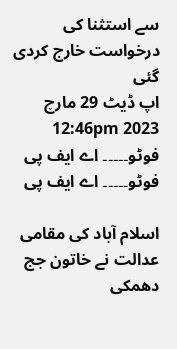سے استثنا کی درخواست خارج کردی گئی
اپ ڈیٹ 29 مارچ 2023 12:46pm
فوٹو۔۔۔۔۔ اے ایف پی
فوٹو۔۔۔۔۔ اے ایف پی

اسلام آباد کی مقامی عدالت نے خاتون جج دھمکی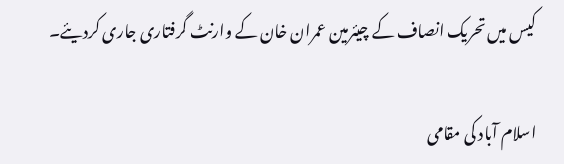کیس میں تحریک انصاف کے چیئرمین عمران خان کے وارنٹ گرفتاری جاری کردیئے۔

اسلام آباد کی مقامی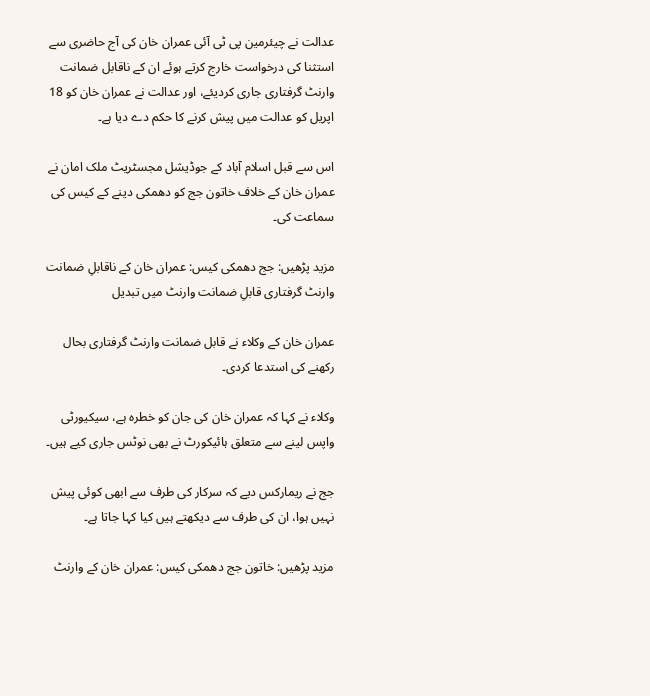عدالت نے چیئرمین پی ٹی آئی عمران خان کی آج حاضری سے استثنا کی درخواست خارج کرتے ہوئے ان کے ناقابل ضمانت وارنٹ گرفتاری جاری کردیئے، اور عدالت نے عمران خان کو 18 اپریل کو عدالت میں پیش کرنے کا حکم دے دیا ہے۔

اس سے قبل اسلام آباد کے جوڈیشل مجسٹریٹ ملک امان نے عمران خان کے خلاف خاتون جج کو دھمکی دینے کے کیس کی سماعت کی۔

مزید پڑھیں: جج دھمکی کیس: عمران خان کے ناقابلِ ضمانت وارنٹ گرفتاری قابلِ ضمانت وارنٹ میں تبدیل

عمران خان کے وکلاء نے قابل ضمانت وارنٹ گرفتاری بحال رکھنے کی استدعا کردی۔

وکلاء نے کہا کہ عمران خان کی جان کو خطرہ ہے، سیکیورٹی واپس لینے سے متعلق ہائیکورٹ نے بھی نوٹس جاری کیے ہیں۔

جج نے ریمارکس دیے کہ سرکار کی طرف سے ابھی کوئی پیش نہیں ہوا، ان کی طرف سے دیکھتے ہیں کیا کہا جاتا ہے۔

مزید پڑھیں: خاتون جج دھمکی کیس: عمران خان کے وارنٹ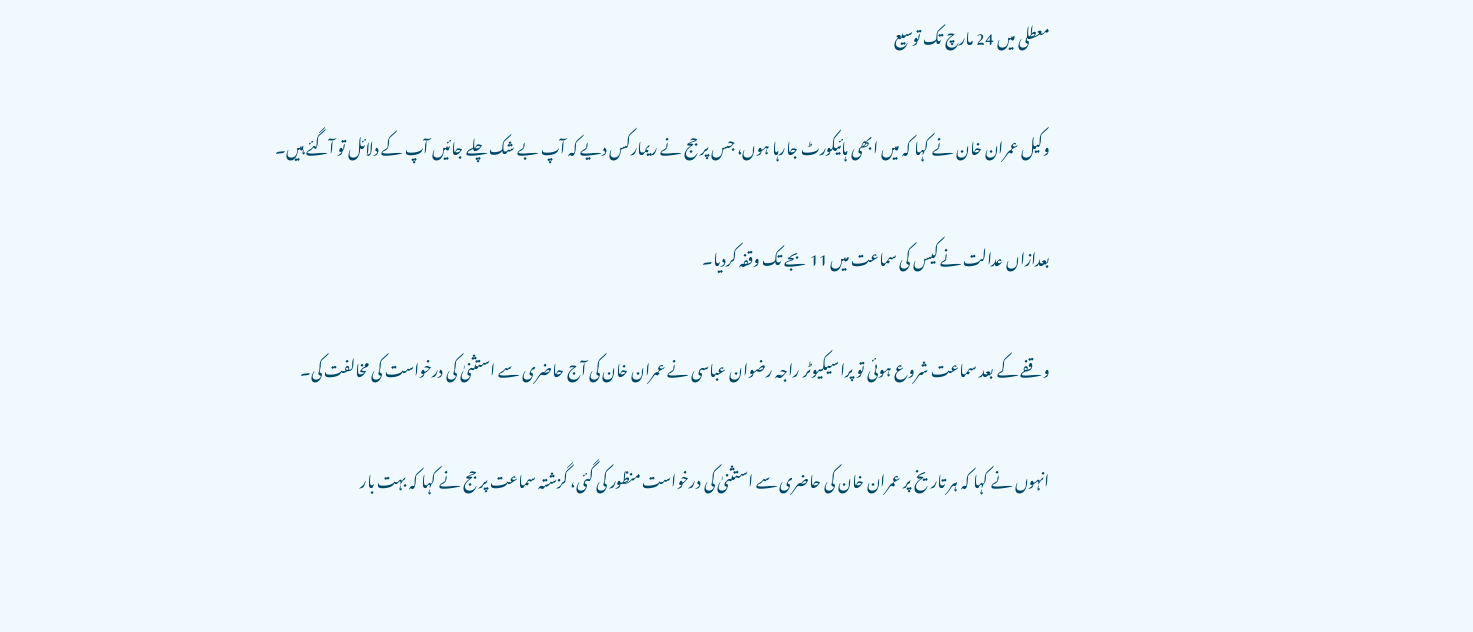معطلی میں 24 مارچ تک توسیع

وکیل عمران خان نے کہا کہ میں ابھی ہائیکورٹ جارہا ہوں، جس پر جج نے ریمارکس دیے کہ آپ بے شک چلے جائیں آپ کے دلائل تو آگئے ہیں۔

بعدازاں عدالت نے کیس کی سماعت میں 11 بجے تک وقفہ کردیا۔

وقفے کے بعد سماعت شروع ہوئی تو پراسیکیوٹر راجہ رضوان عباسی نے عمران خان کی آج حاضری سے استثنیٰ کی درخواست کی مخالفت کی۔

انہوں نے کہا کہ ہر تاریخ پر عمران خان کی حاضری سے استثنیٰ کی درخواست منظور کی گئی، گزشتہ سماعت پر جج نے کہا کہ بہت بار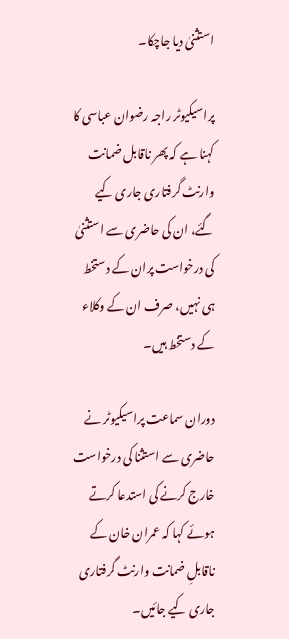استثنیٰ دیا جاچکا۔

پراسیکیوٹر راجہ رضوان عباسی کا کہنا ہے کہ پھر ناقابل ضمانت وارنٹ گرفتاری جاری کیے گئے، ان کی حاضری سے استثنیٰ کی درخواست پران کے دستخط ہی نہیں، صرف ان کے وکلاء کے دستخط ہیں۔

دوران سماعت پراسیکیوٹر نے حاضری سے استثنا کی درخواست خارج کرنے کی استدعا کرتے ہوئے کہا کہ عمران خان کے ناقابلِ ضمانت وارنٹ گرفتاری جاری کیے جائیں۔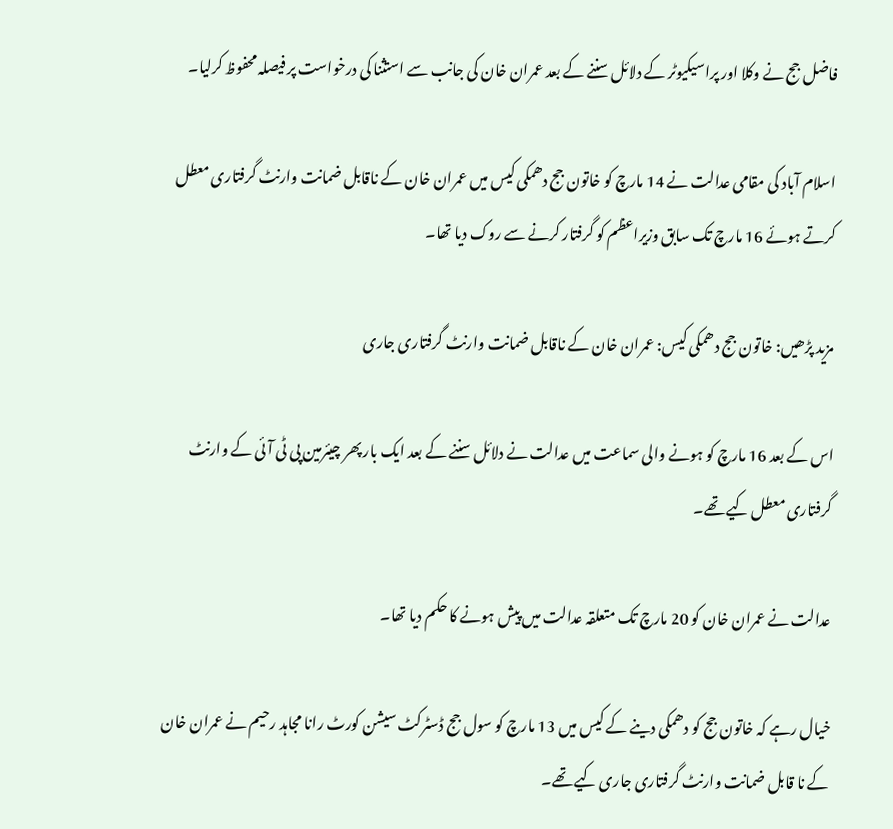فاضل جج نے وکلا اور پراسیکیوٹر کے دلائل سننے کے بعد عمران خان کی جانب سے استثنا کی درخواست پر فیصلہ محفوظ کرلیا۔

اسلام آباد کی مقامی عدالت نے 14 مارچ کو خاتون جج دھمکی کیس میں عمران خان کے ناقابل ضمانت وارنٹ گرفتاری معطل کرتے ہوئے 16 مارچ تک سابق وزیراعظم کو گرفتار کرنے سے روک دیا تھا۔

مزید پڑھیں: خاتون جج دھمکی کیس: عمران خان کے ناقابل ضمانت وارنٹ گرفتاری جاری

اس کے بعد 16 مارچ کو ہونے والی سماعت میں عدالت نے دلائل سننے کے بعد ایک بار پھر چیئرمین پی ٹی آئی کے وارنٹ گرفتاری معطل کیے تھے۔

عدالت نے عمران خان کو 20 مارچ تک متعلقہ عدالت میں پیش ہونے کا حکم دیا تھا۔

خیال رہے کہ خاتون جج کو دھمکی دینے کے کیس میں 13 مارچ کو سول جج ڈسٹرکٹ سیشن کورٹ رانا مجاہد رحیم نے عمران خان کے نا قابل ضمانت وارنٹ گرفتاری جاری کیے تھے۔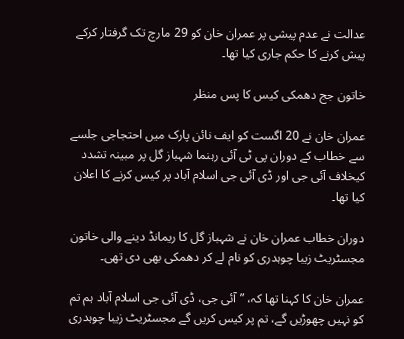عدالت نے عدم پیشی پر عمران خان کو 29 مارچ تک گرفتار کرکے پیش کرنے کا حکم جاری کیا تھا۔

خاتون جج دھمکی کیس کا پس منظر

عمران خان نے 20 اگست کو ایف نائن پارک میں احتجاجی جلسے سے خطاب کے دوران پی ٹی آئی رہنما شہباز گل پر مبینہ تشدد کیخلاف آئی جی اور ڈی آئی جی اسلام آباد پر کیس کرنے کا اعلان کیا تھا۔

دوران خطاب عمران خان نے شہباز گل کا ریمانڈ دینے والی خاتون مجسٹریٹ زیبا چوہدری کو نام لے کر دھمکی بھی دی تھی۔

عمران خان کا کہنا تھا کہ، ”آئی جی، ڈی آئی جی اسلام آباد ہم تم کو نہیں چھوڑیں گے، تم پر کیس کریں گے مجسٹریٹ زیبا چوہدری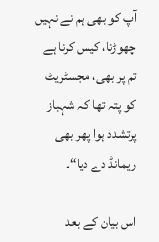آپ کو بھی ہم نے نہیں چھوڑنا، کیس کرنا ہے تم پر بھی، مجسٹریٹ کو پتہ تھا کہ شہباز پرتشدد ہوا پھر بھی ریمانڈ دے دیا“۔

اس بیان کے بعد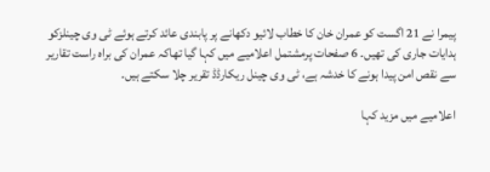پیمرا نے 21 اگست کو عمران خان کا خطاب لائیو دکھانے پر پابندی عائد کرتے ہوئے ٹی وی چینلزکو ہدایات جاری کی تھیں۔ 6 صفحات پرمشتمل اعلامیے میں کہا گیا تھاکہ عمران کی براہ راست تقاریر سے نقص امن پیدا ہونے کا خدشہ ہے، ٹی وی چینل ریکارڈڈ تقریر چلا سکتے ہیں۔

اعلامیے میں مزید کہا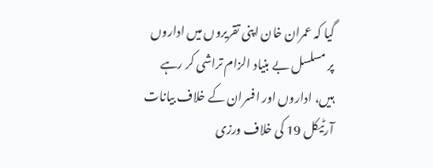گیا کہ عمران خان اپنی تقریروں میں اداروں پر مسلسل بے بنیاد الزام تراشی کر رہے ہیں، اداروں اور افسران کے خلاف بیانات آرٹیکل 19 کی خلاف ورزی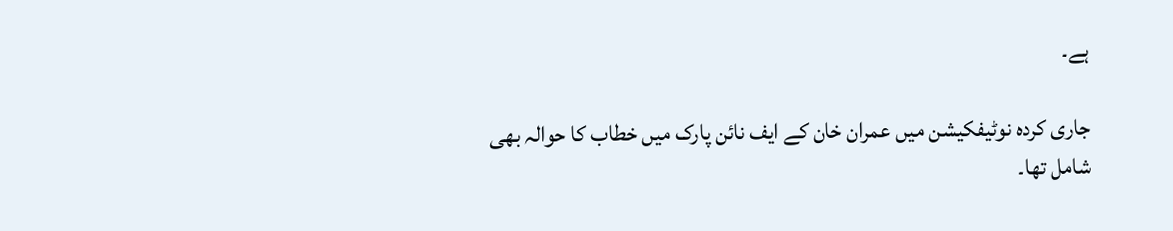ہے۔

جاری کردہ نوٹیفکیشن میں عمران خان کے ایف نائن پارک میں خطاب کا حوالہ بھی شامل تھا۔